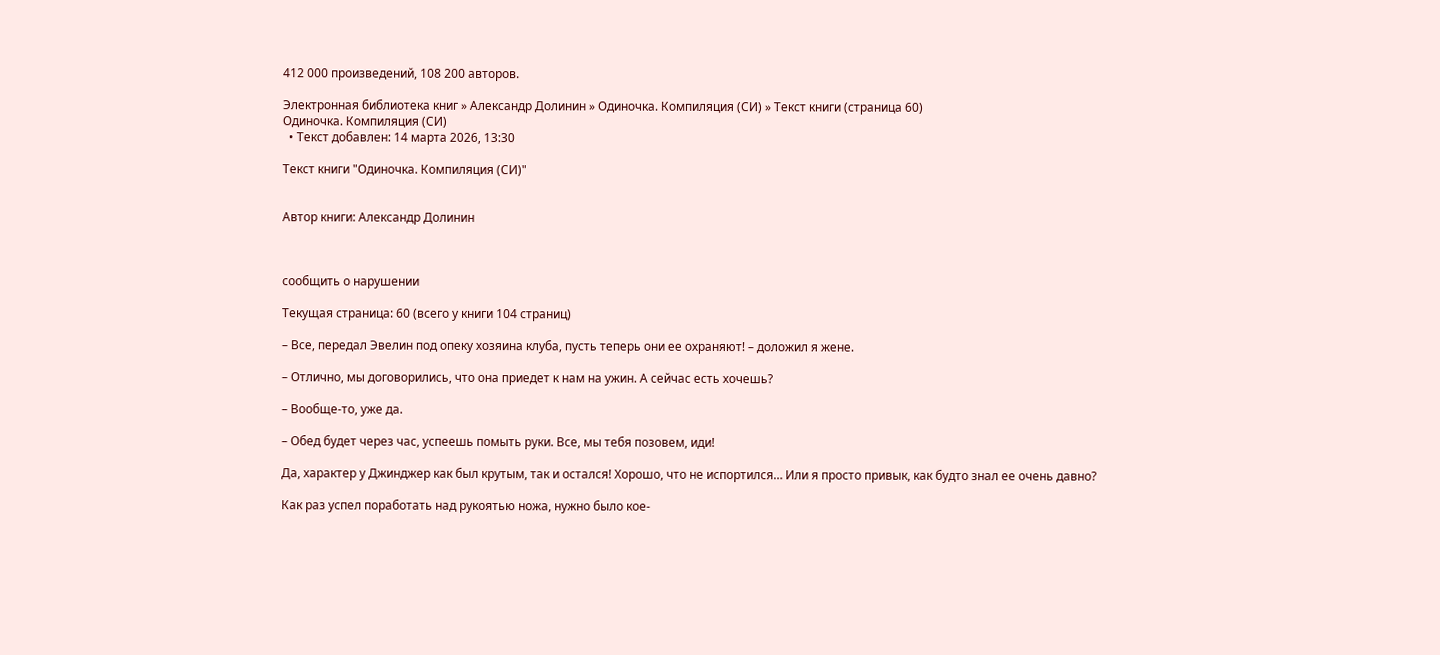412 000 произведений, 108 200 авторов.

Электронная библиотека книг » Александр Долинин » Одиночка. Компиляция (СИ) » Текст книги (страница 60)
Одиночка. Компиляция (СИ)
  • Текст добавлен: 14 марта 2026, 13:30

Текст книги "Одиночка. Компиляция (СИ)"


Автор книги: Александр Долинин



сообщить о нарушении

Текущая страница: 60 (всего у книги 104 страниц)

– Все, передал Эвелин под опеку хозяина клуба, пусть теперь они ее охраняют! – доложил я жене.

– Отлично, мы договорились, что она приедет к нам на ужин. А сейчас есть хочешь?

– Вообще-то, уже да.

– Обед будет через час, успеешь помыть руки. Все, мы тебя позовем, иди!

Да, характер у Джинджер как был крутым, так и остался! Хорошо, что не испортился… Или я просто привык, как будто знал ее очень давно?

Как раз успел поработать над рукоятью ножа, нужно было кое-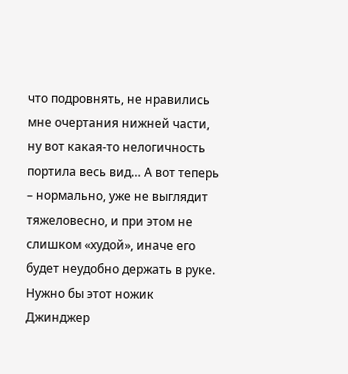что подровнять, не нравились мне очертания нижней части, ну вот какая-то нелогичность портила весь вид… А вот теперь – нормально, уже не выглядит тяжеловесно, и при этом не слишком «худой», иначе его будет неудобно держать в руке. Нужно бы этот ножик Джинджер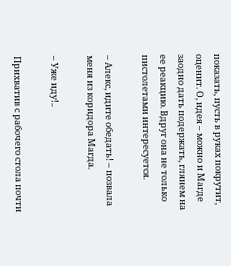показать, пусть в руках покрутит, оценит. О, идея – можно и Магде заодно дать подержать, глянем на ее реакцию. Вдруг она не только пистолетами интересуется.

– Алекс, идите обедать! – позвала меня из коридора Магда.

– Уже иду!..

Прихватив с рабочего стола почти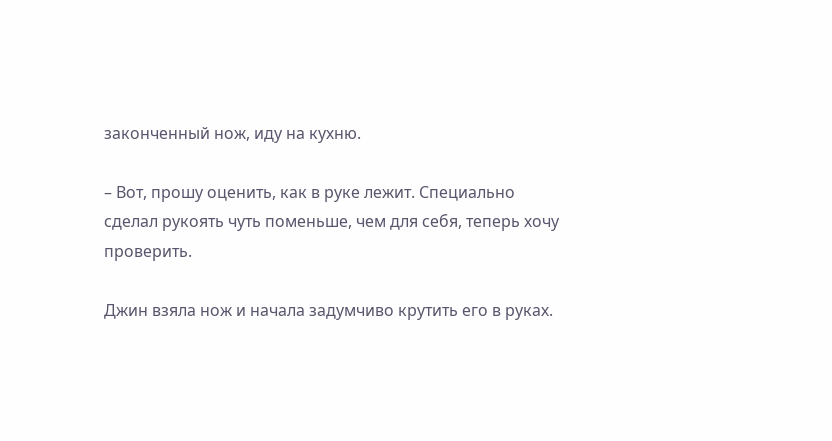законченный нож, иду на кухню.

– Вот, прошу оценить, как в руке лежит. Специально сделал рукоять чуть поменьше, чем для себя, теперь хочу проверить.

Джин взяла нож и начала задумчиво крутить его в руках.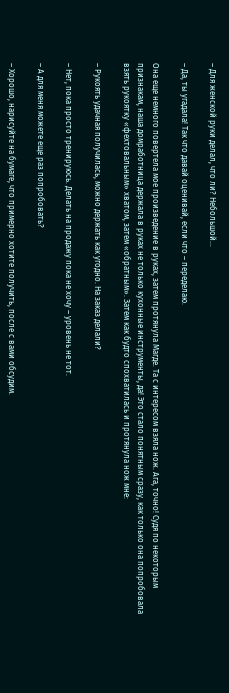– Для женской руки делал, что ли? Небольшой…

– Да, ты угадала! Так что давай оценивай, если что – переделаю.

Она еще немного повертела мое произведение в руках, затем протянула Магде. Та с интересом взяла нож. Ага, точно! Судя по некоторым признакам, наша домработница держала в руках не только кухонные инструменты, да! Это стало понятным сразу, как только она попробовала взять рукоятку «фехтовальным» хватом, затем «обратным». Затем как будто спохватилась и протянула нож мне:

– Рукоять удачная получилась, можно держать как угодно. На заказ делали?

– Нет, пока просто тренируюсь. Делать на продажу пока не хочу – уровень не тот.

– А для меня можете еще раз попробовать?

– Хорошо, нарисуйте на бумаге, что примерно хотите получить, после с вами обсудим.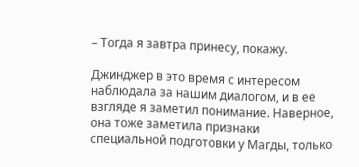– Тогда я завтра принесу, покажу.

Джинджер в это время с интересом наблюдала за нашим диалогом, и в ее взгляде я заметил понимание. Наверное, она тоже заметила признаки специальной подготовки у Магды, только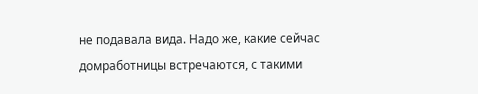не подавала вида. Надо же, какие сейчас домработницы встречаются, с такими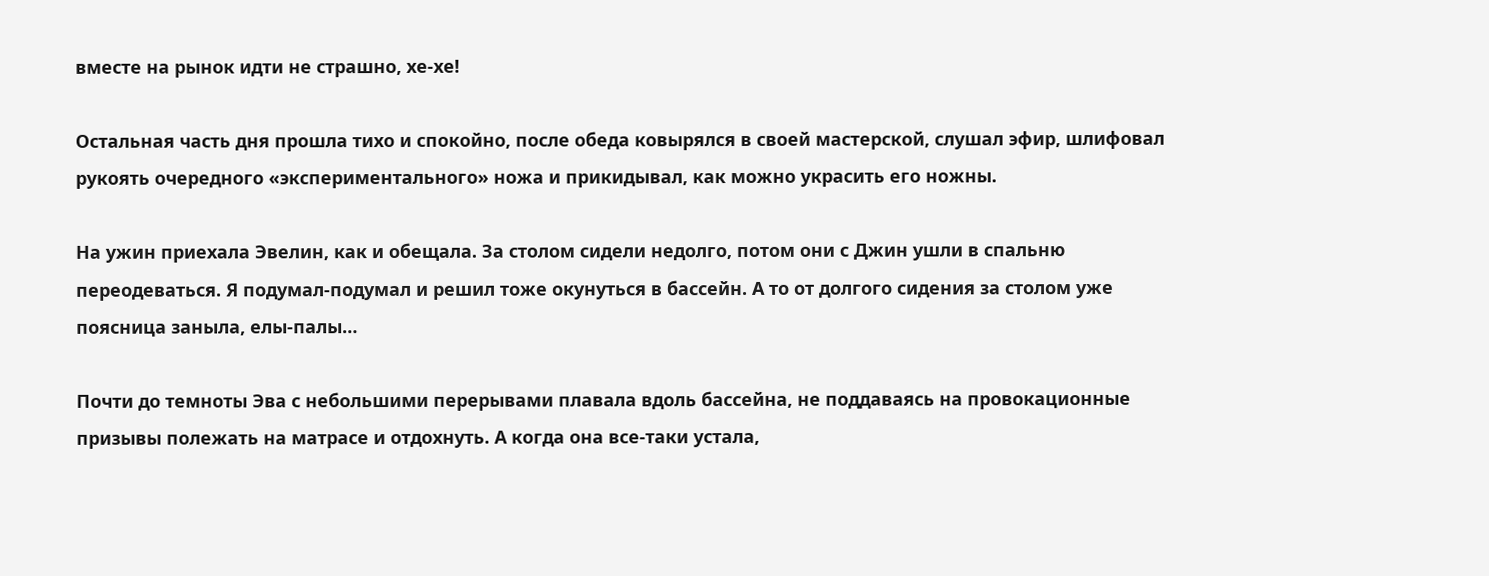вместе на рынок идти не страшно, хе-хе!

Остальная часть дня прошла тихо и спокойно, после обеда ковырялся в своей мастерской, слушал эфир, шлифовал рукоять очередного «экспериментального» ножа и прикидывал, как можно украсить его ножны.

На ужин приехала Эвелин, как и обещала. За столом сидели недолго, потом они с Джин ушли в спальню переодеваться. Я подумал-подумал и решил тоже окунуться в бассейн. А то от долгого сидения за столом уже поясница заныла, елы-палы…

Почти до темноты Эва с небольшими перерывами плавала вдоль бассейна, не поддаваясь на провокационные призывы полежать на матрасе и отдохнуть. А когда она все-таки устала,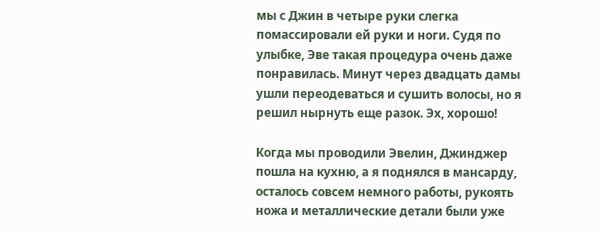мы с Джин в четыре руки слегка помассировали ей руки и ноги. Судя по улыбке, Эве такая процедура очень даже понравилась. Минут через двадцать дамы ушли переодеваться и сушить волосы, но я решил нырнуть еще разок. Эх, хорошо!

Когда мы проводили Эвелин, Джинджер пошла на кухню, а я поднялся в мансарду, осталось совсем немного работы, рукоять ножа и металлические детали были уже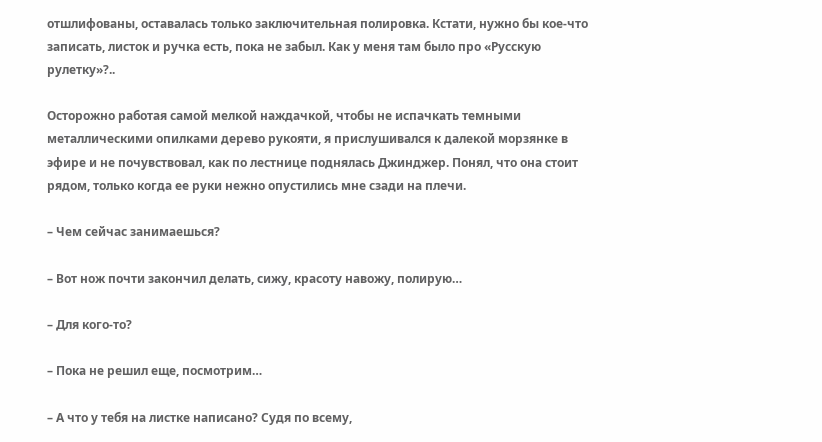отшлифованы, оставалась только заключительная полировка. Кстати, нужно бы кое-что записать, листок и ручка есть, пока не забыл. Как у меня там было про «Русскую рулетку»?..

Осторожно работая самой мелкой наждачкой, чтобы не испачкать темными металлическими опилками дерево рукояти, я прислушивался к далекой морзянке в эфире и не почувствовал, как по лестнице поднялась Джинджер. Понял, что она стоит рядом, только когда ее руки нежно опустились мне сзади на плечи.

– Чем сейчас занимаешься?

– Вот нож почти закончил делать, сижу, красоту навожу, полирую…

– Для кого-то?

– Пока не решил еще, посмотрим…

– А что у тебя на листке написано? Судя по всему,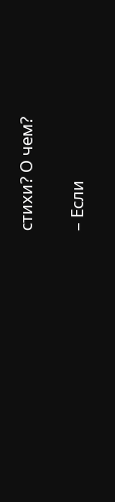стихи? О чем?

– Если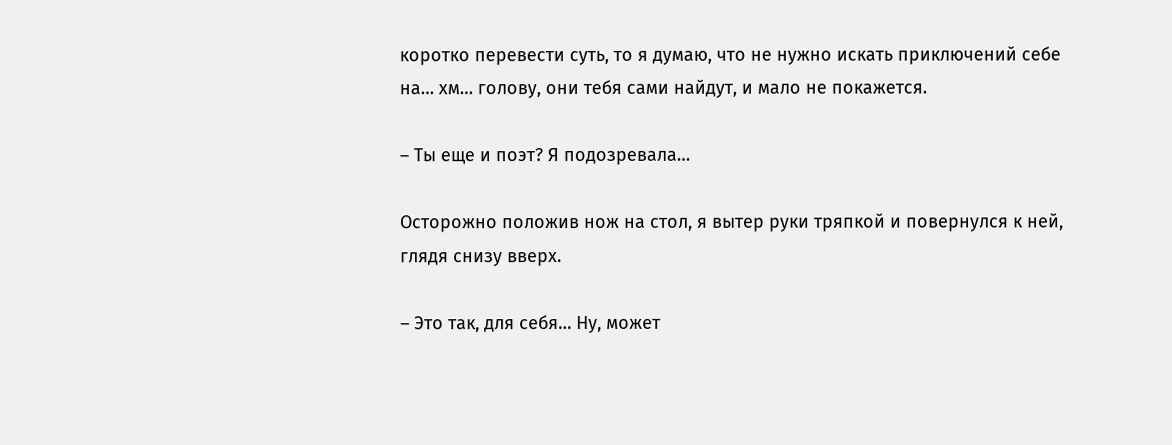коротко перевести суть, то я думаю, что не нужно искать приключений себе на… хм… голову, они тебя сами найдут, и мало не покажется.

– Ты еще и поэт? Я подозревала…

Осторожно положив нож на стол, я вытер руки тряпкой и повернулся к ней, глядя снизу вверх.

– Это так, для себя… Ну, может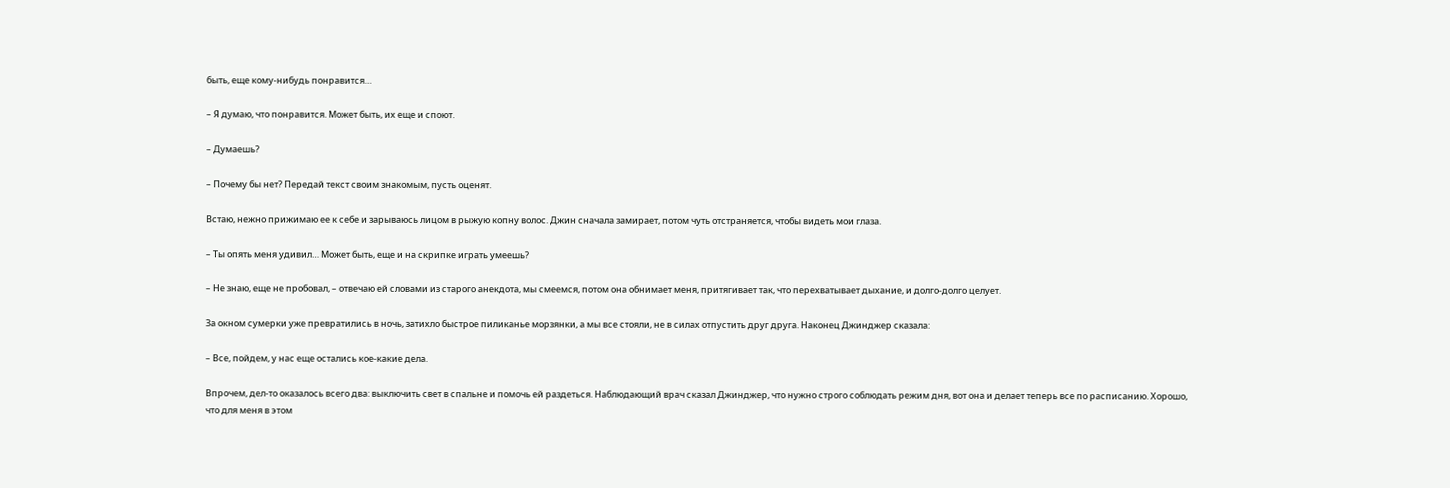быть, еще кому-нибудь понравится…

– Я думаю, что понравится. Может быть, их еще и споют.

– Думаешь?

– Почему бы нет? Передай текст своим знакомым, пусть оценят.

Встаю, нежно прижимаю ее к себе и зарываюсь лицом в рыжую копну волос. Джин сначала замирает, потом чуть отстраняется, чтобы видеть мои глаза.

– Ты опять меня удивил… Может быть, еще и на скрипке играть умеешь?

– Не знаю, еще не пробовал, – отвечаю ей словами из старого анекдота, мы смеемся, потом она обнимает меня, притягивает так, что перехватывает дыхание, и долго-долго целует.

За окном сумерки уже превратились в ночь, затихло быстрое пиликанье морзянки, а мы все стояли, не в силах отпустить друг друга. Наконец Джинджер сказала:

– Все, пойдем, у нас еще остались кое-какие дела.

Впрочем, дел-то оказалось всего два: выключить свет в спальне и помочь ей раздеться. Наблюдающий врач сказал Джинджер, что нужно строго соблюдать режим дня, вот она и делает теперь все по расписанию. Хорошо, что для меня в этом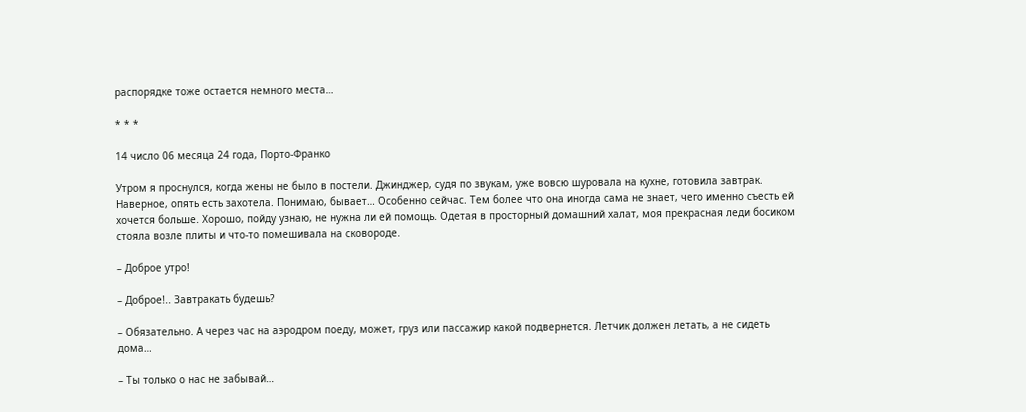распорядке тоже остается немного места…

* * *

14 число 06 месяца 24 года, Порто-Франко

Утром я проснулся, когда жены не было в постели. Джинджер, судя по звукам, уже вовсю шуровала на кухне, готовила завтрак. Наверное, опять есть захотела. Понимаю, бывает… Особенно сейчас. Тем более что она иногда сама не знает, чего именно съесть ей хочется больше. Хорошо, пойду узнаю, не нужна ли ей помощь. Одетая в просторный домашний халат, моя прекрасная леди босиком стояла возле плиты и что-то помешивала на сковороде.

– Доброе утро!

– Доброе!.. Завтракать будешь?

– Обязательно. А через час на аэродром поеду, может, груз или пассажир какой подвернется. Летчик должен летать, а не сидеть дома…

– Ты только о нас не забывай…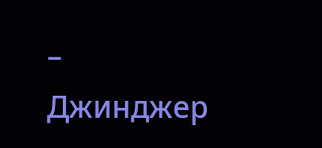– Джинджер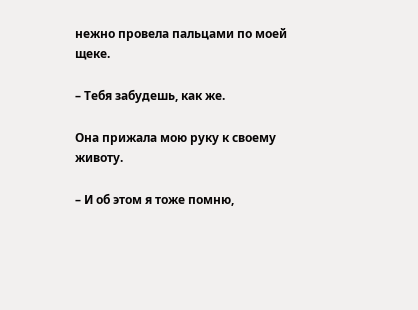нежно провела пальцами по моей щеке.

– Тебя забудешь, как же.

Она прижала мою руку к своему животу.

– И об этом я тоже помню,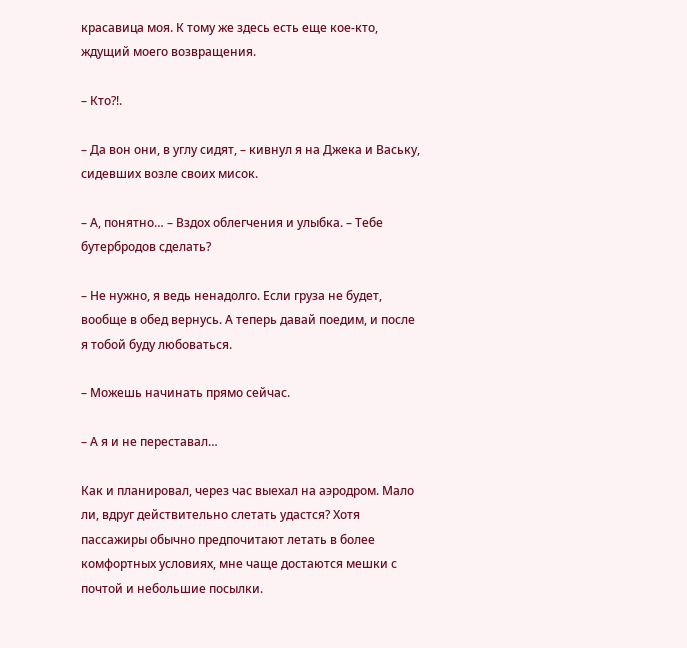красавица моя. К тому же здесь есть еще кое-кто, ждущий моего возвращения.

– Кто?!.

– Да вон они, в углу сидят, – кивнул я на Джека и Ваську, сидевших возле своих мисок.

– А, понятно… – Вздох облегчения и улыбка. – Тебе бутербродов сделать?

– Не нужно, я ведь ненадолго. Если груза не будет, вообще в обед вернусь. А теперь давай поедим, и после я тобой буду любоваться.

– Можешь начинать прямо сейчас.

– А я и не переставал…

Как и планировал, через час выехал на аэродром. Мало ли, вдруг действительно слетать удастся? Хотя пассажиры обычно предпочитают летать в более комфортных условиях, мне чаще достаются мешки с почтой и небольшие посылки.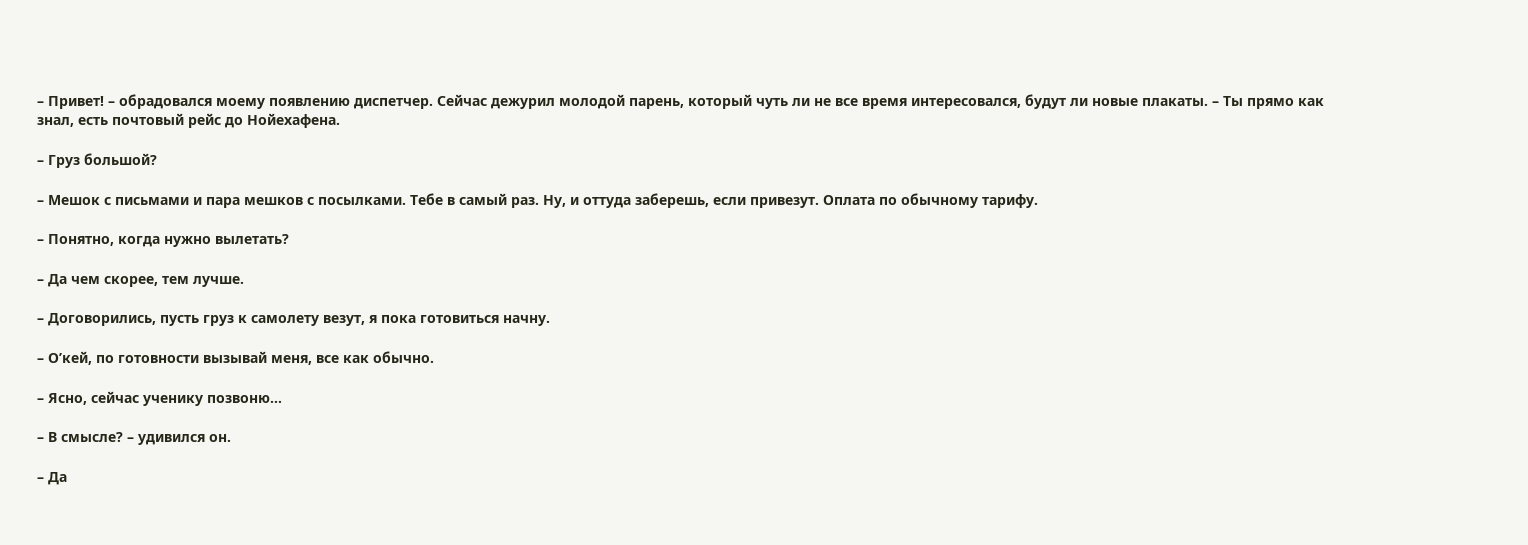– Привет! – обрадовался моему появлению диспетчер. Сейчас дежурил молодой парень, который чуть ли не все время интересовался, будут ли новые плакаты. – Ты прямо как знал, есть почтовый рейс до Нойехафена.

– Груз большой?

– Мешок с письмами и пара мешков с посылками. Тебе в самый раз. Ну, и оттуда заберешь, если привезут. Оплата по обычному тарифу.

– Понятно, когда нужно вылетать?

– Да чем скорее, тем лучше.

– Договорились, пусть груз к самолету везут, я пока готовиться начну.

– О’кей, по готовности вызывай меня, все как обычно.

– Ясно, сейчас ученику позвоню…

– В смысле? – удивился он.

– Да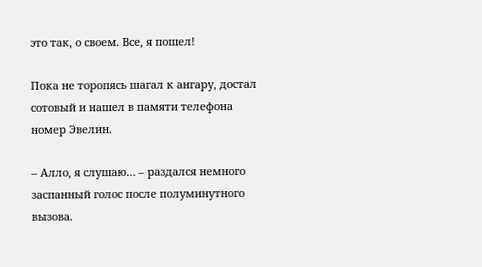это так, о своем. Все, я пошел!

Пока не торопясь шагал к ангару, достал сотовый и нашел в памяти телефона номер Эвелин.

– Алло, я слушаю… – раздался немного заспанный голос после полуминутного вызова.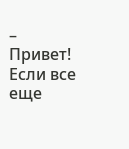– Привет! Если все еще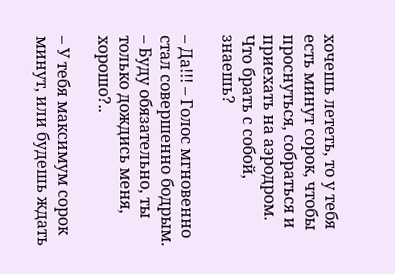хочешь лететь, то у тебя есть минут сорок, чтобы проснуться, собраться и приехать на аэродром. Что брать с собой, знаешь?

– Да!!! – Голос мгновенно стал совершенно бодрым. – Буду обязательно, ты только дождись меня, хорошо?..

– У тебя максимум сорок минут, или будешь ждать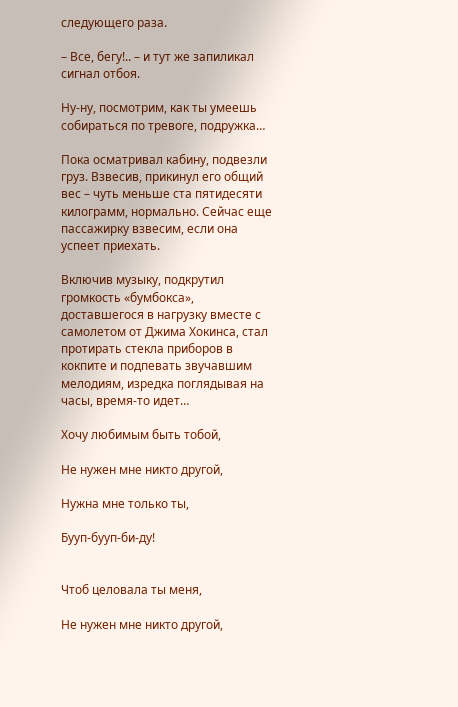следующего раза.

– Все, бегу!.. – и тут же запиликал сигнал отбоя.

Ну-ну, посмотрим, как ты умеешь собираться по тревоге, подружка…

Пока осматривал кабину, подвезли груз. Взвесив, прикинул его общий вес – чуть меньше ста пятидесяти килограмм, нормально. Сейчас еще пассажирку взвесим, если она успеет приехать.

Включив музыку, подкрутил громкость «бумбокса», доставшегося в нагрузку вместе с самолетом от Джима Хокинса, стал протирать стекла приборов в кокпите и подпевать звучавшим мелодиям, изредка поглядывая на часы, время-то идет…

Хочу любимым быть тобой,

Не нужен мне никто другой,

Нужна мне только ты,

Бууп-бууп-би-ду!


Чтоб целовала ты меня,

Не нужен мне никто другой,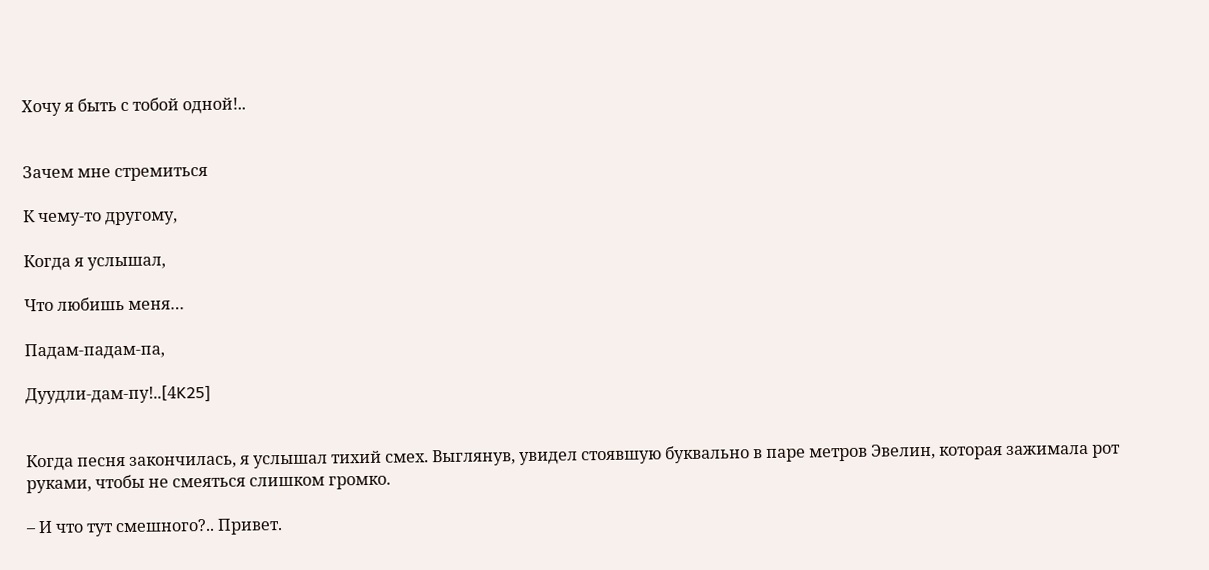Хочу я быть с тобой одной!..


Зачем мне стремиться

К чему-то другому,

Когда я услышал,

Что любишь меня…

Падам-падам-па,

Дуудли-дам-пу!..[4K25]


Когда песня закончилась, я услышал тихий смех. Выглянув, увидел стоявшую буквально в паре метров Эвелин, которая зажимала рот руками, чтобы не смеяться слишком громко.

– И что тут смешного?.. Привет.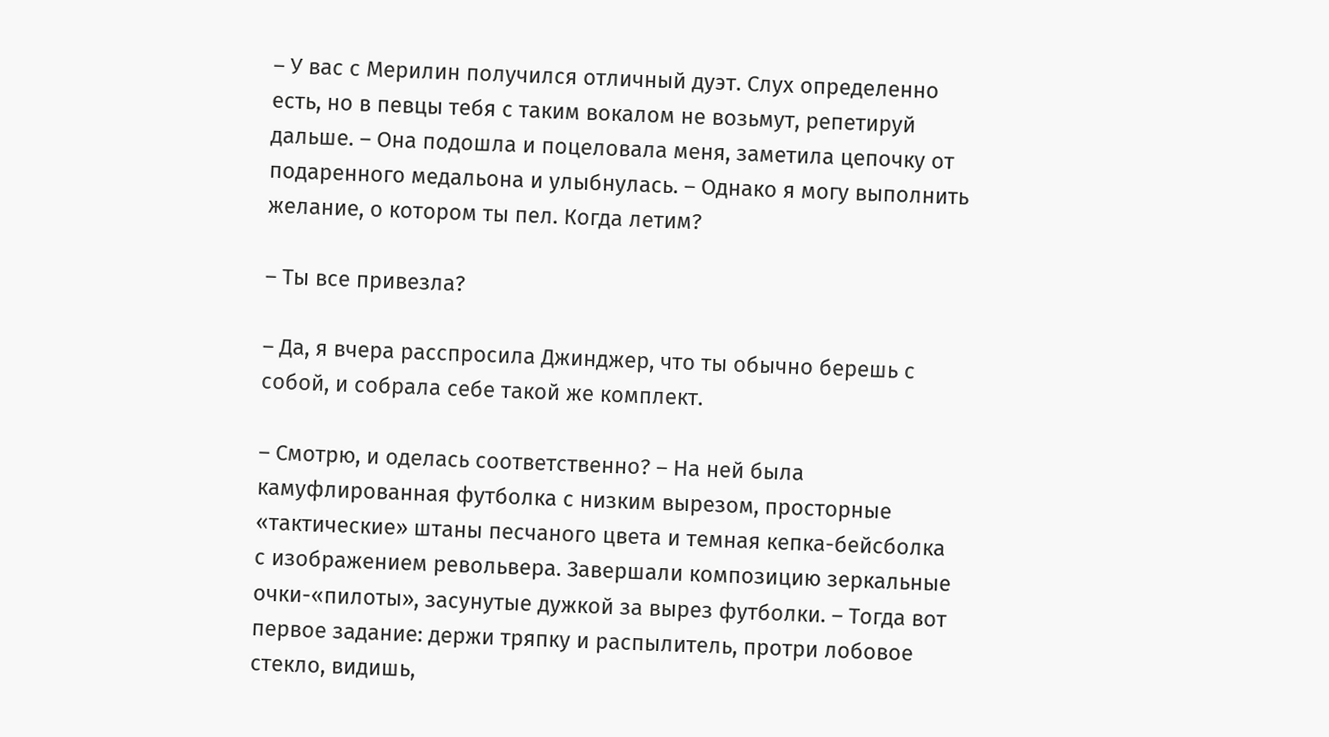– У вас с Мерилин получился отличный дуэт. Слух определенно есть, но в певцы тебя с таким вокалом не возьмут, репетируй дальше. – Она подошла и поцеловала меня, заметила цепочку от подаренного медальона и улыбнулась. – Однако я могу выполнить желание, о котором ты пел. Когда летим?

– Ты все привезла?

– Да, я вчера расспросила Джинджер, что ты обычно берешь с собой, и собрала себе такой же комплект.

– Смотрю, и оделась соответственно? – На ней была камуфлированная футболка с низким вырезом, просторные «тактические» штаны песчаного цвета и темная кепка-бейсболка с изображением револьвера. Завершали композицию зеркальные очки-«пилоты», засунутые дужкой за вырез футболки. – Тогда вот первое задание: держи тряпку и распылитель, протри лобовое стекло, видишь,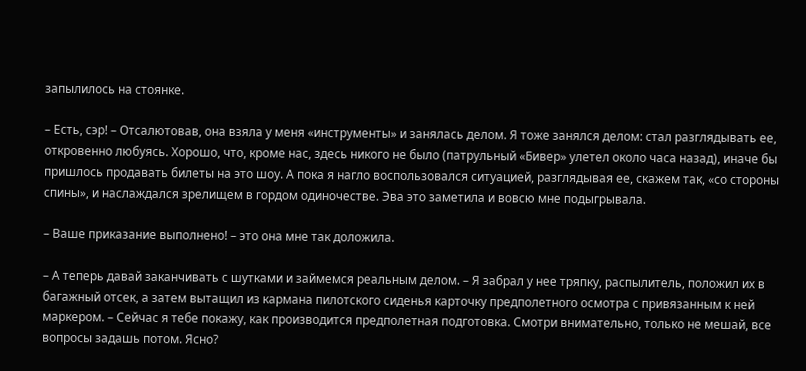запылилось на стоянке.

– Есть, сэр! – Отсалютовав, она взяла у меня «инструменты» и занялась делом. Я тоже занялся делом: стал разглядывать ее, откровенно любуясь. Хорошо, что, кроме нас, здесь никого не было (патрульный «Бивер» улетел около часа назад), иначе бы пришлось продавать билеты на это шоу. А пока я нагло воспользовался ситуацией, разглядывая ее, скажем так, «со стороны спины», и наслаждался зрелищем в гордом одиночестве. Эва это заметила и вовсю мне подыгрывала.

– Ваше приказание выполнено! – это она мне так доложила.

– А теперь давай заканчивать с шутками и займемся реальным делом. – Я забрал у нее тряпку, распылитель, положил их в багажный отсек, а затем вытащил из кармана пилотского сиденья карточку предполетного осмотра с привязанным к ней маркером. – Сейчас я тебе покажу, как производится предполетная подготовка. Смотри внимательно, только не мешай, все вопросы задашь потом. Ясно?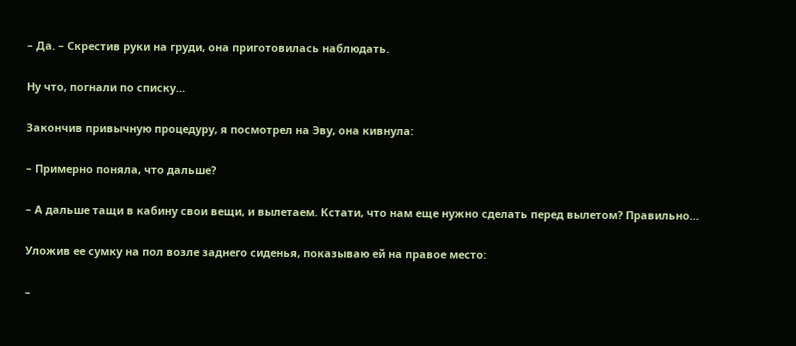– Да. – Скрестив руки на груди, она приготовилась наблюдать.

Ну что, погнали по списку…

Закончив привычную процедуру, я посмотрел на Эву, она кивнула:

– Примерно поняла, что дальше?

– А дальше тащи в кабину свои вещи, и вылетаем. Кстати, что нам еще нужно сделать перед вылетом? Правильно…

Уложив ее сумку на пол возле заднего сиденья, показываю ей на правое место:

–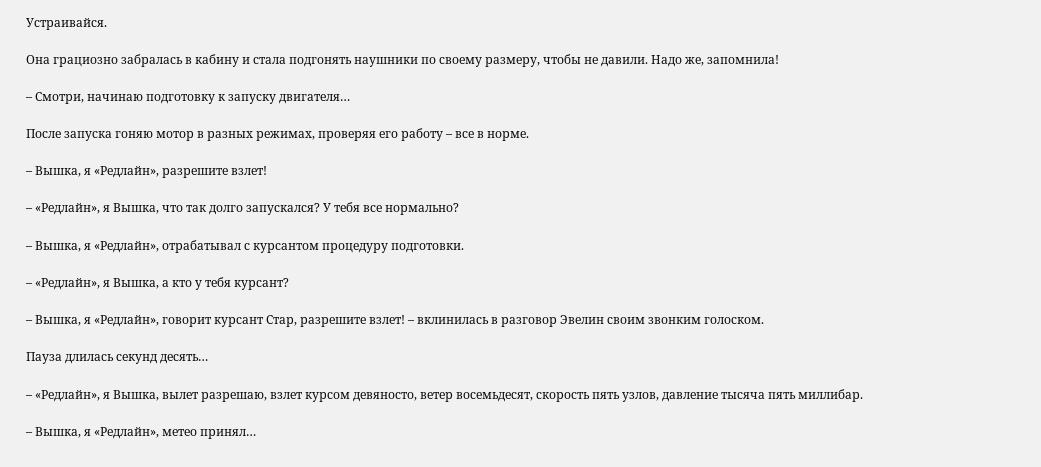Устраивайся.

Она грациозно забралась в кабину и стала подгонять наушники по своему размеру, чтобы не давили. Надо же, запомнила!

– Смотри, начинаю подготовку к запуску двигателя…

После запуска гоняю мотор в разных режимах, проверяя его работу – все в норме.

– Вышка, я «Редлайн», разрешите взлет!

– «Редлайн», я Вышка, что так долго запускался? У тебя все нормально?

– Вышка, я «Редлайн», отрабатывал с курсантом процедуру подготовки.

– «Редлайн», я Вышка, а кто у тебя курсант?

– Вышка, я «Редлайн», говорит курсант Стар, разрешите взлет! – вклинилась в разговор Эвелин своим звонким голоском.

Пауза длилась секунд десять…

– «Редлайн», я Вышка, вылет разрешаю, взлет курсом девяносто, ветер восемьдесят, скорость пять узлов, давление тысяча пять миллибар.

– Вышка, я «Редлайн», метео принял…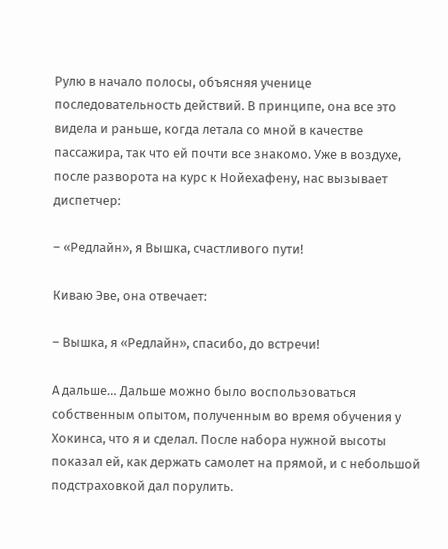Рулю в начало полосы, объясняя ученице последовательность действий. В принципе, она все это видела и раньше, когда летала со мной в качестве пассажира, так что ей почти все знакомо. Уже в воздухе, после разворота на курс к Нойехафену, нас вызывает диспетчер:

– «Редлайн», я Вышка, счастливого пути!

Киваю Эве, она отвечает:

– Вышка, я «Редлайн», спасибо, до встречи!

А дальше… Дальше можно было воспользоваться собственным опытом, полученным во время обучения у Хокинса, что я и сделал. После набора нужной высоты показал ей, как держать самолет на прямой, и с небольшой подстраховкой дал порулить.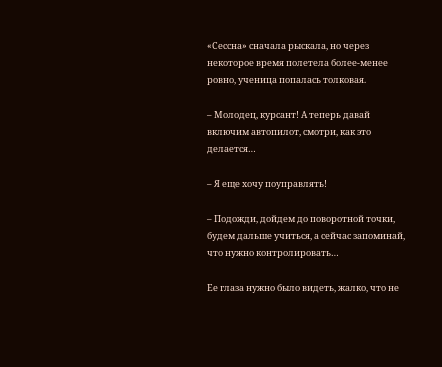«Сессна» сначала рыскала, но через некоторое время полетела более-менее ровно, ученица попалась толковая.

– Молодец, курсант! А теперь давай включим автопилот, смотри, как это делается…

– Я еще хочу поуправлять!

– Подожди, дойдем до поворотной точки, будем дальше учиться, а сейчас запоминай, что нужно контролировать…

Ее глаза нужно было видеть, жалко, что не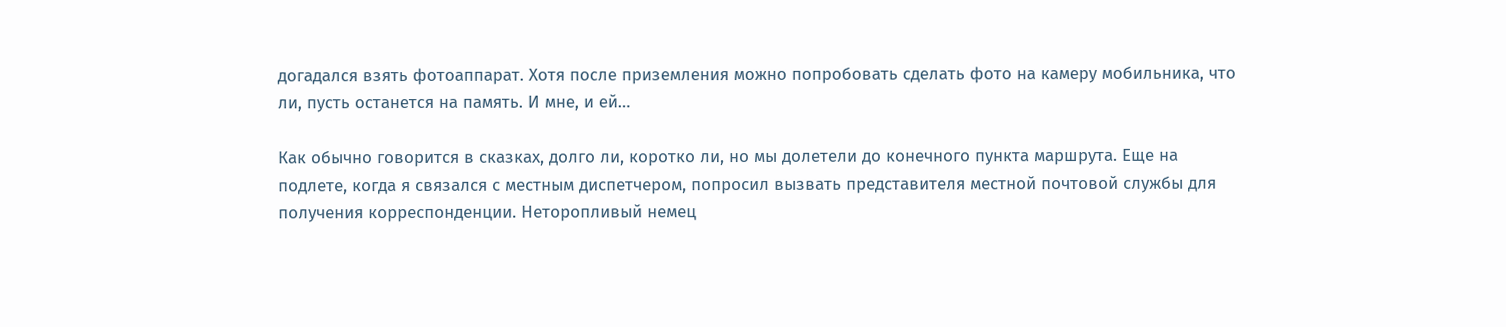догадался взять фотоаппарат. Хотя после приземления можно попробовать сделать фото на камеру мобильника, что ли, пусть останется на память. И мне, и ей…

Как обычно говорится в сказках, долго ли, коротко ли, но мы долетели до конечного пункта маршрута. Еще на подлете, когда я связался с местным диспетчером, попросил вызвать представителя местной почтовой службы для получения корреспонденции. Неторопливый немец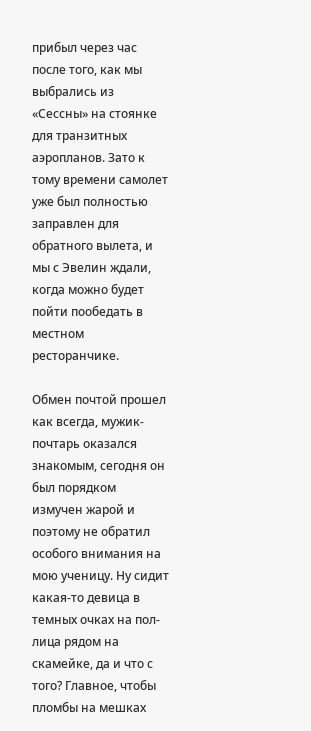прибыл через час после того, как мы выбрались из «Сессны» на стоянке для транзитных аэропланов. Зато к тому времени самолет уже был полностью заправлен для обратного вылета, и мы с Эвелин ждали, когда можно будет пойти пообедать в местном ресторанчике.

Обмен почтой прошел как всегда, мужик-почтарь оказался знакомым, сегодня он был порядком измучен жарой и поэтому не обратил особого внимания на мою ученицу. Ну сидит какая-то девица в темных очках на пол-лица рядом на скамейке, да и что с того? Главное, чтобы пломбы на мешках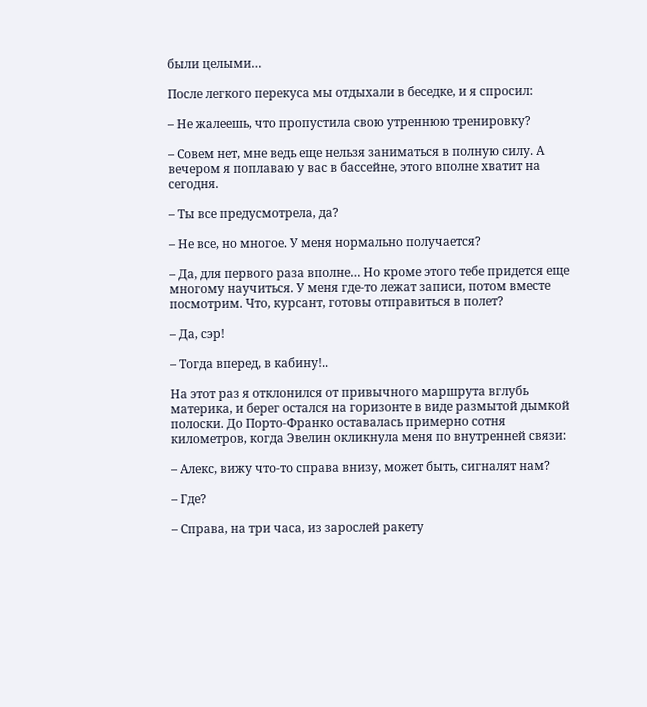были целыми…

После легкого перекуса мы отдыхали в беседке, и я спросил:

– Не жалеешь, что пропустила свою утреннюю тренировку?

– Совем нет, мне ведь еще нельзя заниматься в полную силу. А вечером я поплаваю у вас в бассейне, этого вполне хватит на сегодня.

– Ты все предусмотрела, да?

– Не все, но многое. У меня нормально получается?

– Да, для первого раза вполне… Но кроме этого тебе придется еще многому научиться. У меня где-то лежат записи, потом вместе посмотрим. Что, курсант, готовы отправиться в полет?

– Да, сэр!

– Тогда вперед, в кабину!..

На этот раз я отклонился от привычного маршрута вглубь материка, и берег остался на горизонте в виде размытой дымкой полоски. До Порто-Франко оставалась примерно сотня километров, когда Эвелин окликнула меня по внутренней связи:

– Алекс, вижу что-то справа внизу, может быть, сигналят нам?

– Где?

– Справа, на три часа, из зарослей ракету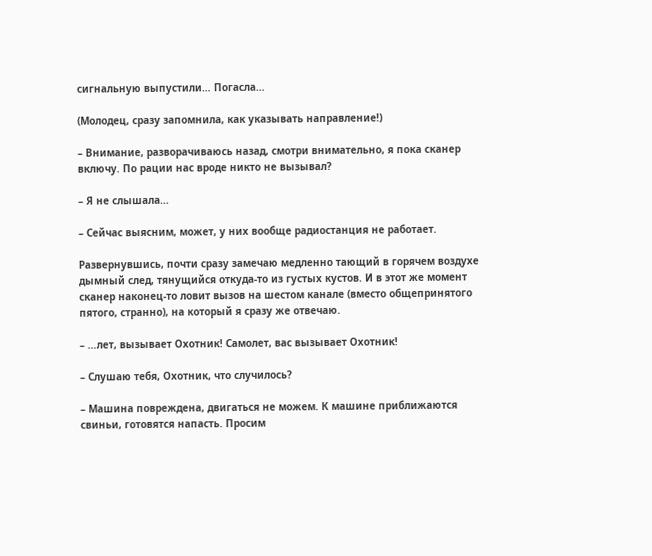сигнальную выпустили… Погасла…

(Молодец, сразу запомнила, как указывать направление!)

– Внимание, разворачиваюсь назад, смотри внимательно, я пока сканер включу. По рации нас вроде никто не вызывал?

– Я не слышала…

– Сейчас выясним, может, у них вообще радиостанция не работает.

Развернувшись, почти сразу замечаю медленно тающий в горячем воздухе дымный след, тянущийся откуда-то из густых кустов. И в этот же момент сканер наконец-то ловит вызов на шестом канале (вместо общепринятого пятого, странно), на который я сразу же отвечаю.

– …лет, вызывает Охотник! Самолет, вас вызывает Охотник!

– Слушаю тебя, Охотник, что случилось?

– Машина повреждена, двигаться не можем. К машине приближаются свиньи, готовятся напасть. Просим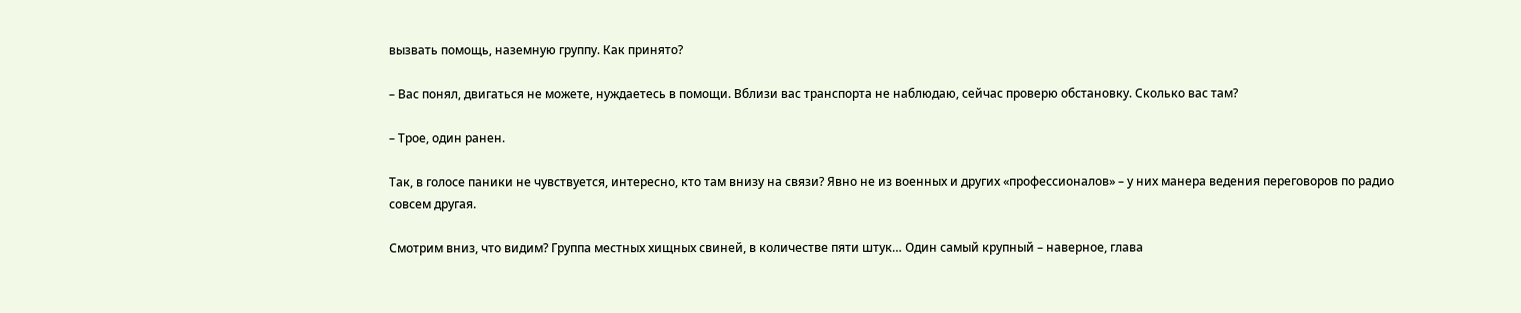вызвать помощь, наземную группу. Как принято?

– Вас понял, двигаться не можете, нуждаетесь в помощи. Вблизи вас транспорта не наблюдаю, сейчас проверю обстановку. Сколько вас там?

– Трое, один ранен.

Так, в голосе паники не чувствуется, интересно, кто там внизу на связи? Явно не из военных и других «профессионалов» – у них манера ведения переговоров по радио совсем другая.

Смотрим вниз, что видим? Группа местных хищных свиней, в количестве пяти штук… Один самый крупный – наверное, глава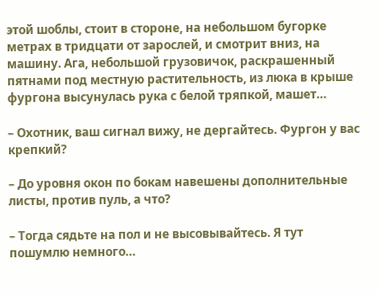этой шоблы, стоит в стороне, на небольшом бугорке метрах в тридцати от зарослей, и смотрит вниз, на машину. Ага, небольшой грузовичок, раскрашенный пятнами под местную растительность, из люка в крыше фургона высунулась рука с белой тряпкой, машет…

– Охотник, ваш сигнал вижу, не дергайтесь. Фургон у вас крепкий?

– До уровня окон по бокам навешены дополнительные листы, против пуль, а что?

– Тогда сядьте на пол и не высовывайтесь. Я тут пошумлю немного…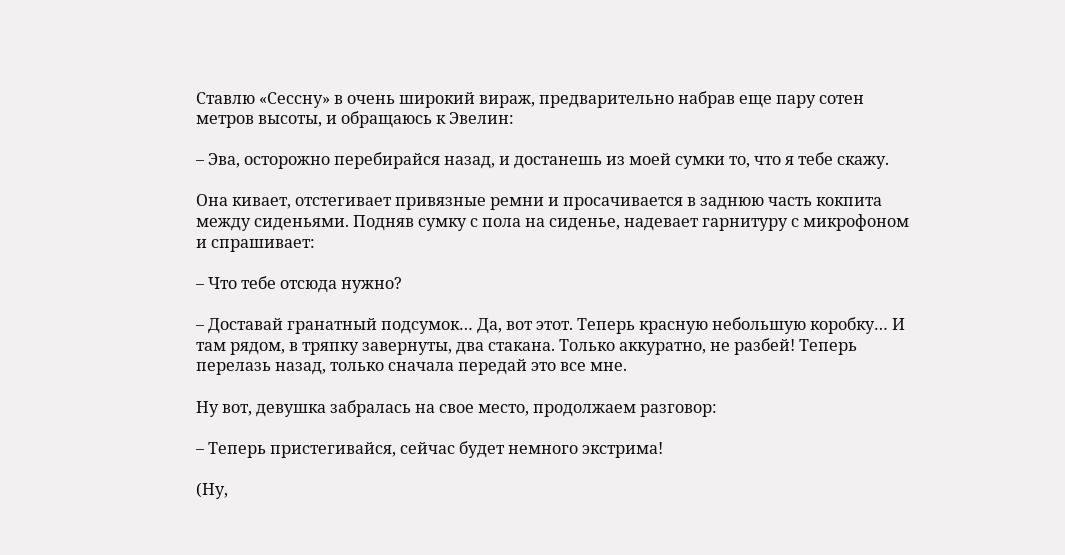Ставлю «Сессну» в очень широкий вираж, предварительно набрав еще пару сотен метров высоты, и обращаюсь к Эвелин:

– Эва, осторожно перебирайся назад, и достанешь из моей сумки то, что я тебе скажу.

Она кивает, отстегивает привязные ремни и просачивается в заднюю часть кокпита между сиденьями. Подняв сумку с пола на сиденье, надевает гарнитуру с микрофоном и спрашивает:

– Что тебе отсюда нужно?

– Доставай гранатный подсумок… Да, вот этот. Теперь красную небольшую коробку… И там рядом, в тряпку завернуты, два стакана. Только аккуратно, не разбей! Теперь перелазь назад, только сначала передай это все мне.

Ну вот, девушка забралась на свое место, продолжаем разговор:

– Теперь пристегивайся, сейчас будет немного экстрима!

(Ну,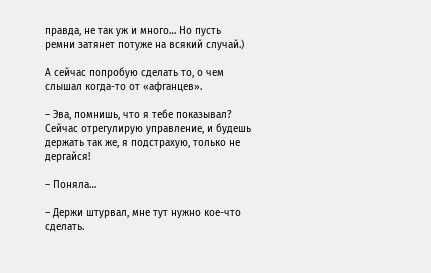правда, не так уж и много… Но пусть ремни затянет потуже на всякий случай.)

А сейчас попробую сделать то, о чем слышал когда-то от «афганцев».

– Эва, помнишь, что я тебе показывал? Сейчас отрегулирую управление, и будешь держать так же, я подстрахую, только не дергайся!

– Поняла…

– Держи штурвал, мне тут нужно кое-что сделать.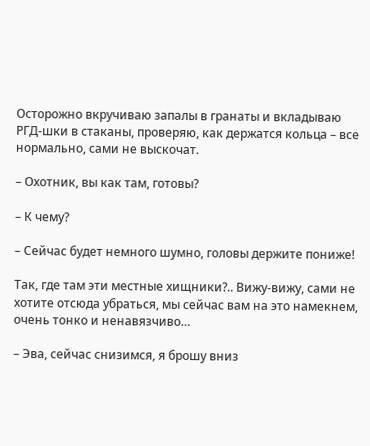Осторожно вкручиваю запалы в гранаты и вкладываю РГД-шки в стаканы, проверяю, как держатся кольца – все нормально, сами не выскочат.

– Охотник, вы как там, готовы?

– К чему?

– Сейчас будет немного шумно, головы держите пониже!

Так, где там эти местные хищники?.. Вижу-вижу, сами не хотите отсюда убраться, мы сейчас вам на это намекнем, очень тонко и ненавязчиво…

– Эва, сейчас снизимся, я брошу вниз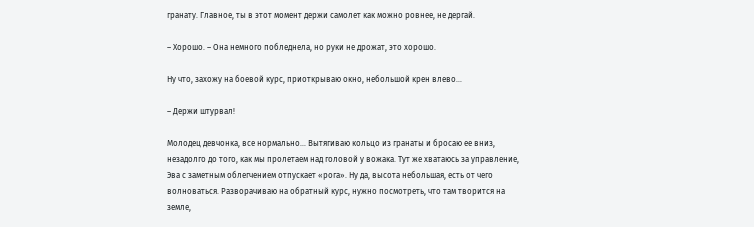гранату. Главное, ты в этот момент держи самолет как можно ровнее, не дергай.

– Хорошо. – Она немного побледнела, но руки не дрожат, это хорошо.

Ну что, захожу на боевой курс, приоткрываю окно, небольшой крен влево…

– Держи штурвал!

Молодец девчонка, все нормально… Вытягиваю кольцо из гранаты и бросаю ее вниз, незадолго до того, как мы пролетаем над головой у вожака. Тут же хватаюсь за управление, Эва с заметным облегчением отпускает «рога». Ну да, высота небольшая, есть от чего волноваться. Разворачиваю на обратный курс, нужно посмотреть, что там творится на земле,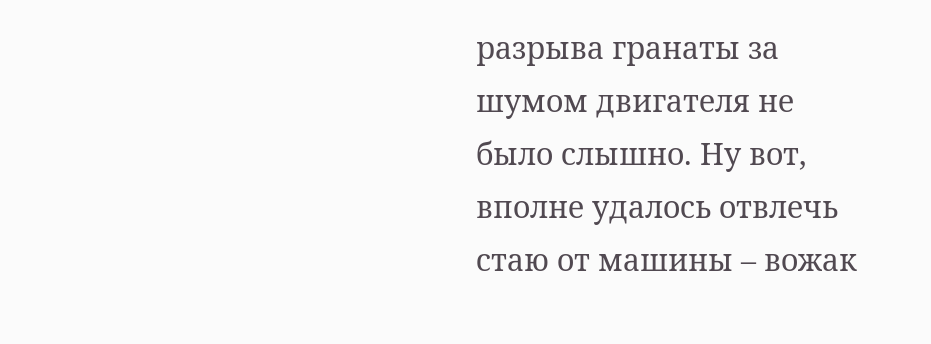разрыва гранаты за шумом двигателя не было слышно. Ну вот, вполне удалось отвлечь стаю от машины – вожак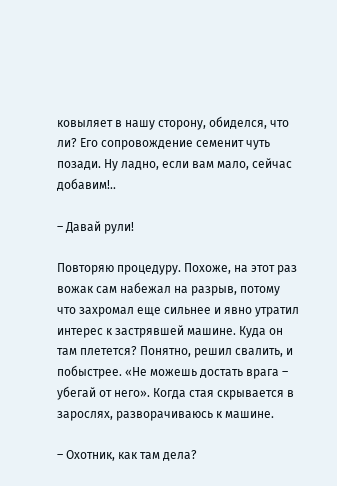ковыляет в нашу сторону, обиделся, что ли? Его сопровождение семенит чуть позади. Ну ладно, если вам мало, сейчас добавим!..

– Давай рули!

Повторяю процедуру. Похоже, на этот раз вожак сам набежал на разрыв, потому что захромал еще сильнее и явно утратил интерес к застрявшей машине. Куда он там плетется? Понятно, решил свалить, и побыстрее. «Не можешь достать врага – убегай от него». Когда стая скрывается в зарослях, разворачиваюсь к машине.

– Охотник, как там дела?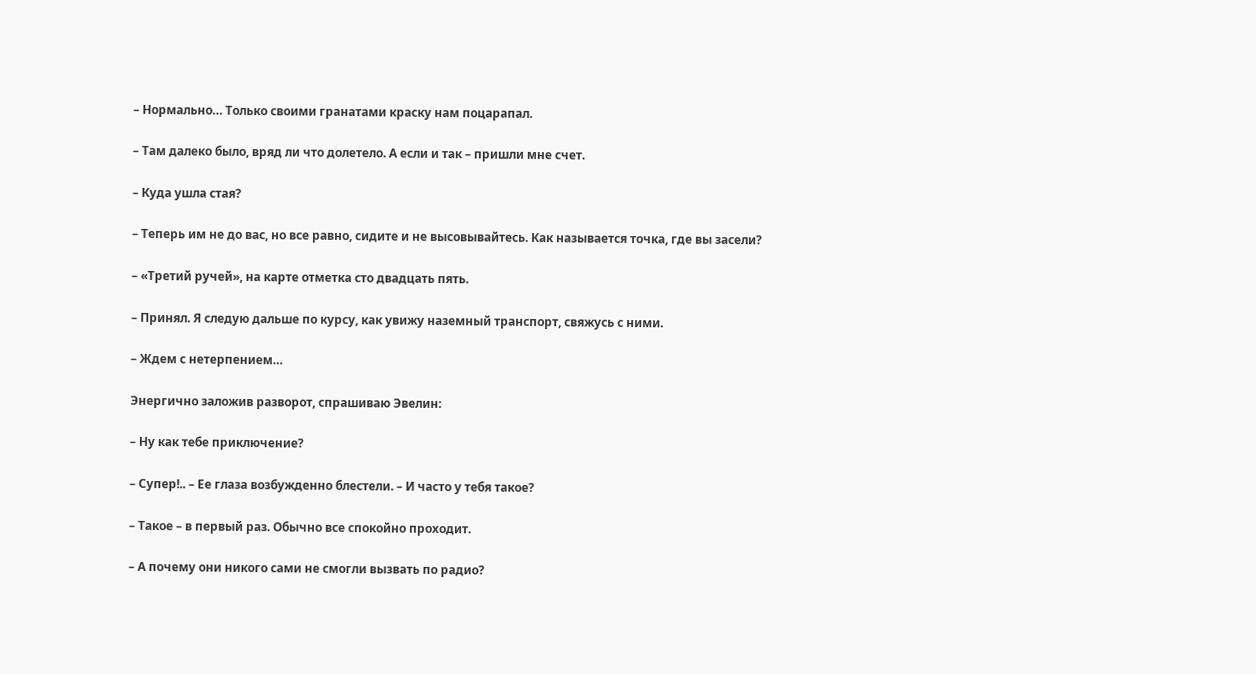– Нормально… Только своими гранатами краску нам поцарапал.

– Там далеко было, вряд ли что долетело. А если и так – пришли мне счет.

– Куда ушла стая?

– Теперь им не до вас, но все равно, сидите и не высовывайтесь. Как называется точка, где вы засели?

– «Третий ручей», на карте отметка сто двадцать пять.

– Принял. Я следую дальше по курсу, как увижу наземный транспорт, свяжусь с ними.

– Ждем с нетерпением…

Энергично заложив разворот, спрашиваю Эвелин:

– Ну как тебе приключение?

– Супер!.. – Ее глаза возбужденно блестели. – И часто у тебя такое?

– Такое – в первый раз. Обычно все спокойно проходит.

– А почему они никого сами не смогли вызвать по радио?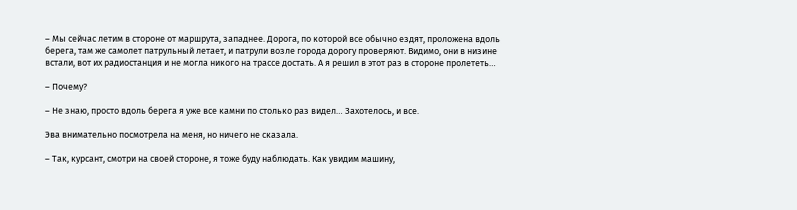– Мы сейчас летим в стороне от маршрута, западнее. Дорога, по которой все обычно ездят, проложена вдоль берега, там же самолет патрульный летает, и патрули возле города дорогу проверяют. Видимо, они в низине встали, вот их радиостанция и не могла никого на трассе достать. А я решил в этот раз в стороне пролететь…

– Почему?

– Не знаю, просто вдоль берега я уже все камни по столько раз видел… Захотелось, и все.

Эва внимательно посмотрела на меня, но ничего не сказала.

– Так, курсант, смотри на своей стороне, я тоже буду наблюдать. Как увидим машину,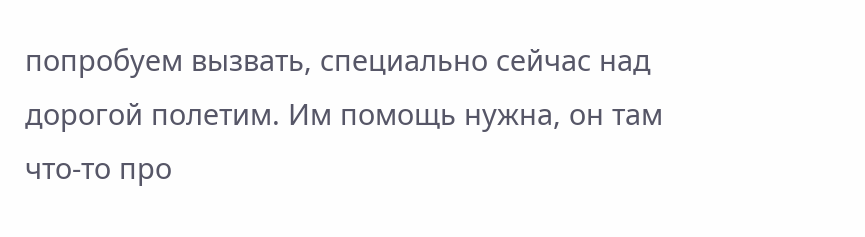попробуем вызвать, специально сейчас над дорогой полетим. Им помощь нужна, он там что-то про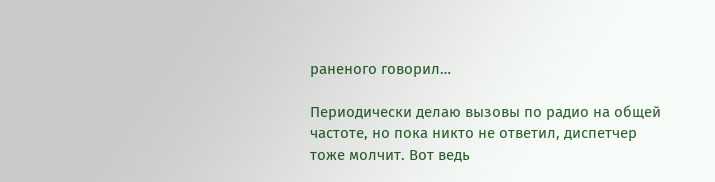раненого говорил…

Периодически делаю вызовы по радио на общей частоте, но пока никто не ответил, диспетчер тоже молчит. Вот ведь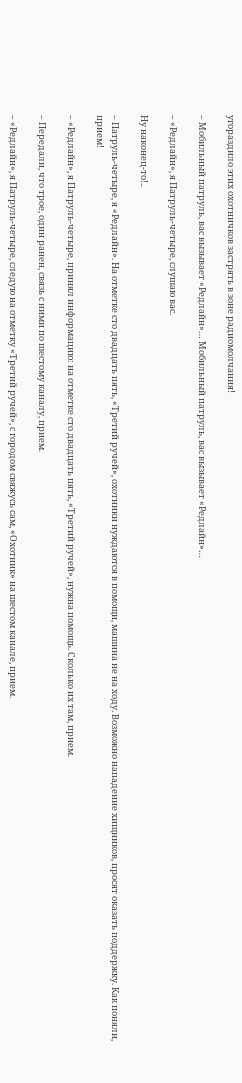угораздило этих охотничков застрять в зоне радиомолчания!

– Мобильный патруль, вас вызывает «Редлайн»… Мобильный патруль, вас вызывает «Редлайн»…

– «Редлайн», я Патруль-четыре, слушаю вас.

Ну наконец-то!..

– Патруль-четыре, я «Редлайн». На отметке сто двадцать пять, «Третий ручей», охотники нуждаются в помощи, машина не на ходу. Возможно нападение хищников, просят оказать поддержку. Как поняли, прием!

– «Редлайн», я Патруль-четыре, принял информацию: на отметке сто двадцать пять, «Третий ручей», нужна помощь. Сколько их там, прием.

– Передали, что трое, один ранен, связь с ними по шестому каналу, прием.

– «Редлайн», я Патруль-четыре, следую на отметку «Третий ручей», с городом свяжусь сам, «Охотник» на шестом канале, прием.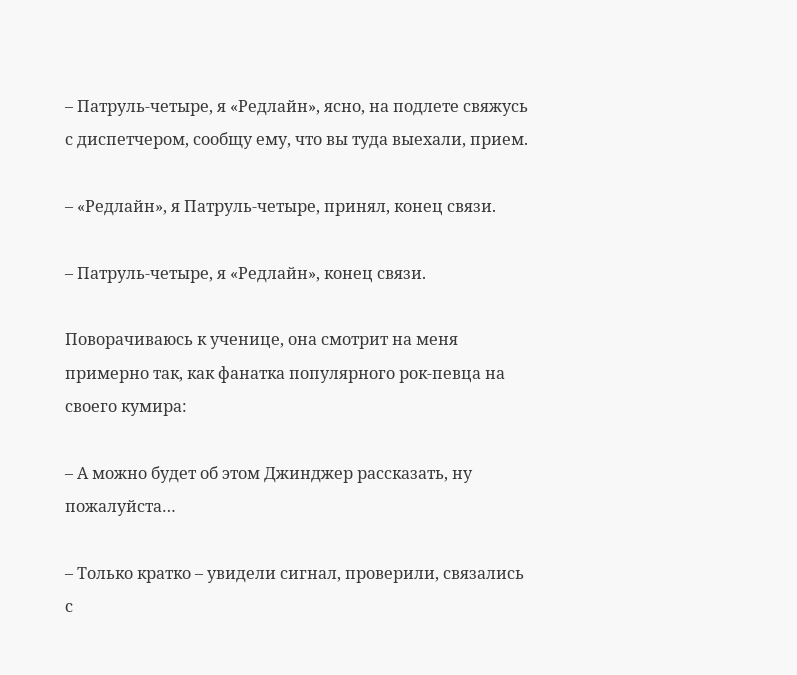– Патруль-четыре, я «Редлайн», ясно, на подлете свяжусь с диспетчером, сообщу ему, что вы туда выехали, прием.

– «Редлайн», я Патруль-четыре, принял, конец связи.

– Патруль-четыре, я «Редлайн», конец связи.

Поворачиваюсь к ученице, она смотрит на меня примерно так, как фанатка популярного рок-певца на своего кумира:

– А можно будет об этом Джинджер рассказать, ну пожалуйста…

– Только кратко – увидели сигнал, проверили, связались с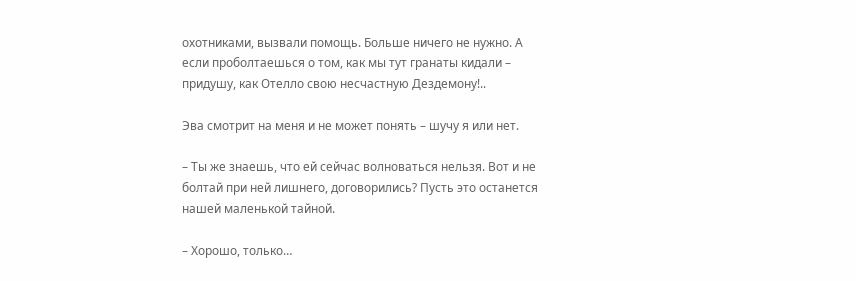охотниками, вызвали помощь. Больше ничего не нужно. А если проболтаешься о том, как мы тут гранаты кидали – придушу, как Отелло свою несчастную Дездемону!..

Эва смотрит на меня и не может понять – шучу я или нет.

– Ты же знаешь, что ей сейчас волноваться нельзя. Вот и не болтай при ней лишнего, договорились? Пусть это останется нашей маленькой тайной.

– Хорошо, только…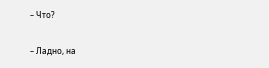– Что?

– Ладно, на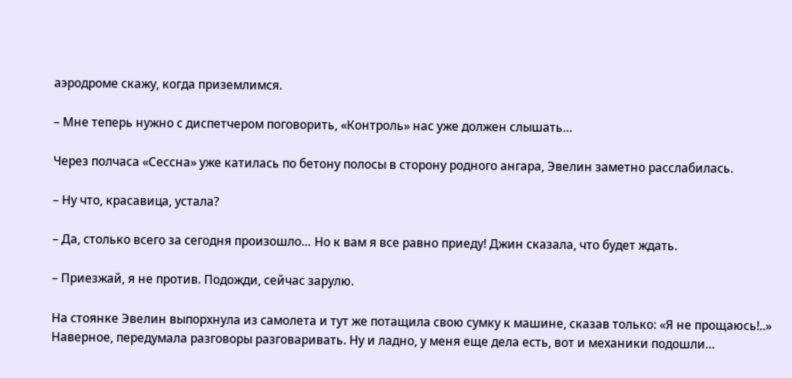аэродроме скажу, когда приземлимся.

– Мне теперь нужно с диспетчером поговорить, «Контроль» нас уже должен слышать…

Через полчаса «Сессна» уже катилась по бетону полосы в сторону родного ангара, Эвелин заметно расслабилась.

– Ну что, красавица, устала?

– Да, столько всего за сегодня произошло… Но к вам я все равно приеду! Джин сказала, что будет ждать.

– Приезжай, я не против. Подожди, сейчас зарулю.

На стоянке Эвелин выпорхнула из самолета и тут же потащила свою сумку к машине, сказав только: «Я не прощаюсь!..» Наверное, передумала разговоры разговаривать. Ну и ладно, у меня еще дела есть, вот и механики подошли…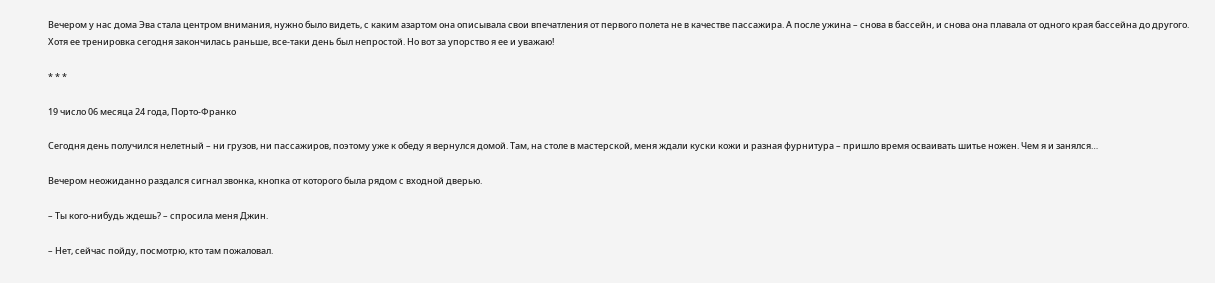Вечером у нас дома Эва стала центром внимания, нужно было видеть, с каким азартом она описывала свои впечатления от первого полета не в качестве пассажира. А после ужина – снова в бассейн, и снова она плавала от одного края бассейна до другого. Хотя ее тренировка сегодня закончилась раньше, все-таки день был непростой. Но вот за упорство я ее и уважаю!

* * *

19 число 06 месяца 24 года, Порто-Франко

Сегодня день получился нелетный – ни грузов, ни пассажиров, поэтому уже к обеду я вернулся домой. Там, на столе в мастерской, меня ждали куски кожи и разная фурнитура – пришло время осваивать шитье ножен. Чем я и занялся…

Вечером неожиданно раздался сигнал звонка, кнопка от которого была рядом с входной дверью.

– Ты кого-нибудь ждешь? – спросила меня Джин.

– Нет, сейчас пойду, посмотрю, кто там пожаловал.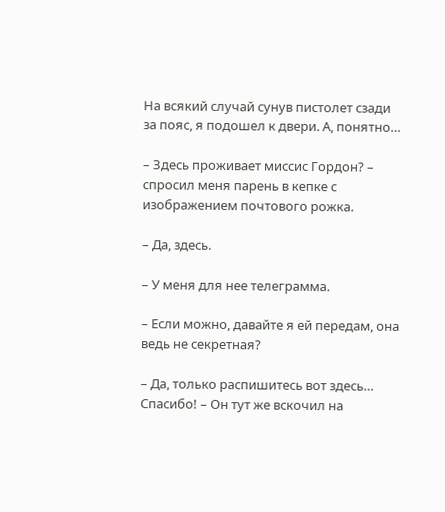На всякий случай сунув пистолет сзади за пояс, я подошел к двери. А, понятно…

– Здесь проживает миссис Гордон? – спросил меня парень в кепке с изображением почтового рожка.

– Да, здесь.

– У меня для нее телеграмма.

– Если можно, давайте я ей передам, она ведь не секретная?

– Да, только распишитесь вот здесь… Спасибо! – Он тут же вскочил на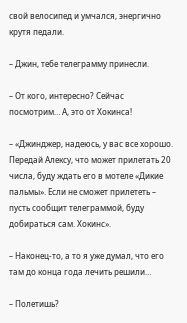свой велосипед и умчался, энергично крутя педали.

– Джин, тебе телеграмму принесли.

– От кого, интересно? Сейчас посмотрим… А, это от Хокинса!

– «Джинджер, надеюсь, у вас все хорошо. Передай Алексу, что может прилетать 20 числа, буду ждать его в мотеле «Дикие пальмы». Если не сможет прилететь – пусть сообщит телеграммой, буду добираться сам. Хокинс».

– Наконец-то, а то я уже думал, что его там до конца года лечить решили…

– Полетишь?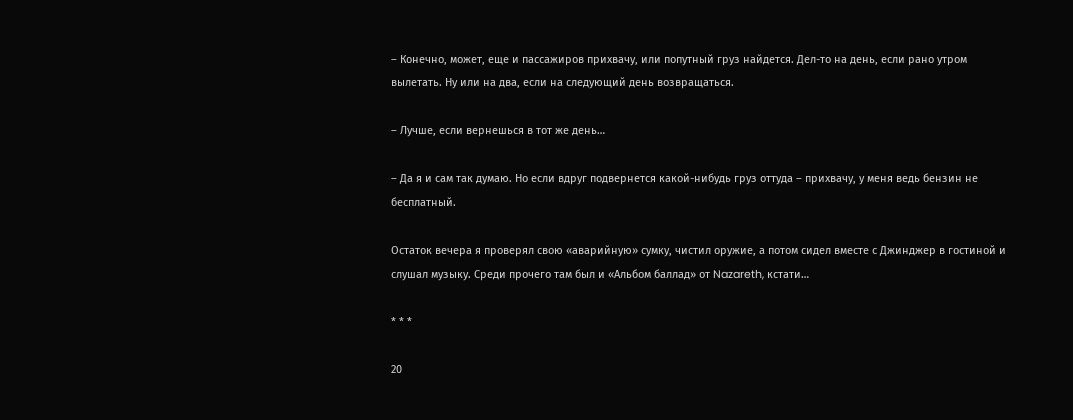– Конечно, может, еще и пассажиров прихвачу, или попутный груз найдется. Дел-то на день, если рано утром вылетать. Ну или на два, если на следующий день возвращаться.

– Лучше, если вернешься в тот же день…

– Да я и сам так думаю. Но если вдруг подвернется какой-нибудь груз оттуда – прихвачу, у меня ведь бензин не бесплатный.

Остаток вечера я проверял свою «аварийную» сумку, чистил оружие, а потом сидел вместе с Джинджер в гостиной и слушал музыку. Среди прочего там был и «Альбом баллад» от Nazareth, кстати…

* * *

20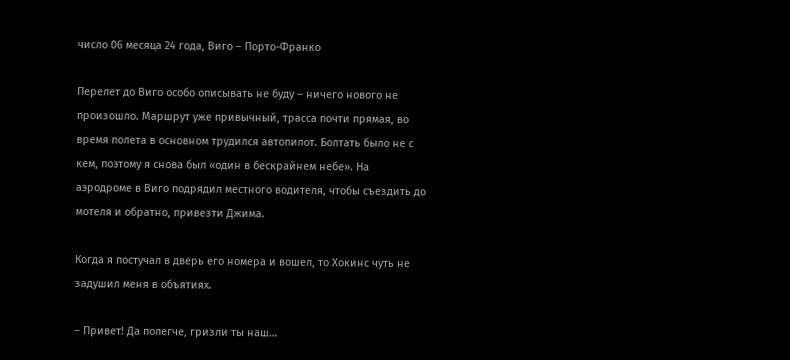число 06 месяца 24 года, Виго – Порто-Франко

Перелет до Виго особо описывать не буду – ничего нового не произошло. Маршрут уже привычный, трасса почти прямая, во время полета в основном трудился автопилот. Болтать было не с кем, поэтому я снова был «один в бескрайнем небе». На аэродроме в Виго подрядил местного водителя, чтобы съездить до мотеля и обратно, привезти Джима.

Когда я постучал в дверь его номера и вошел, то Хокинс чуть не задушил меня в объятиях.

– Привет! Да полегче, гризли ты наш…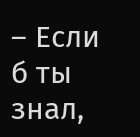– Если б ты знал,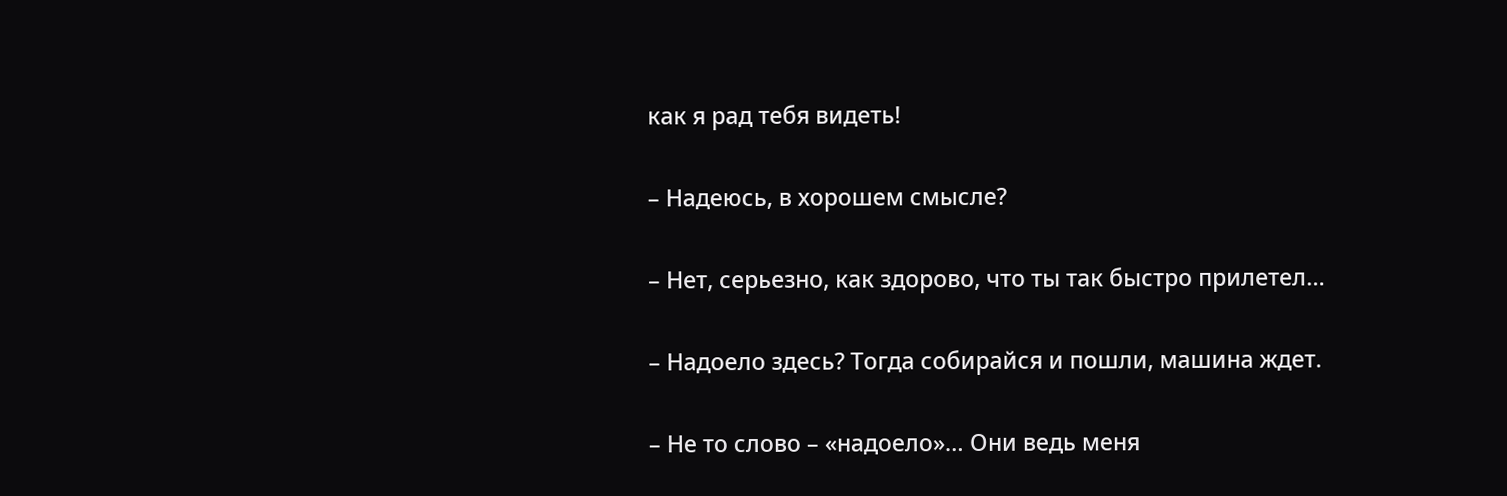как я рад тебя видеть!

– Надеюсь, в хорошем смысле?

– Нет, серьезно, как здорово, что ты так быстро прилетел…

– Надоело здесь? Тогда собирайся и пошли, машина ждет.

– Не то слово – «надоело»… Они ведь меня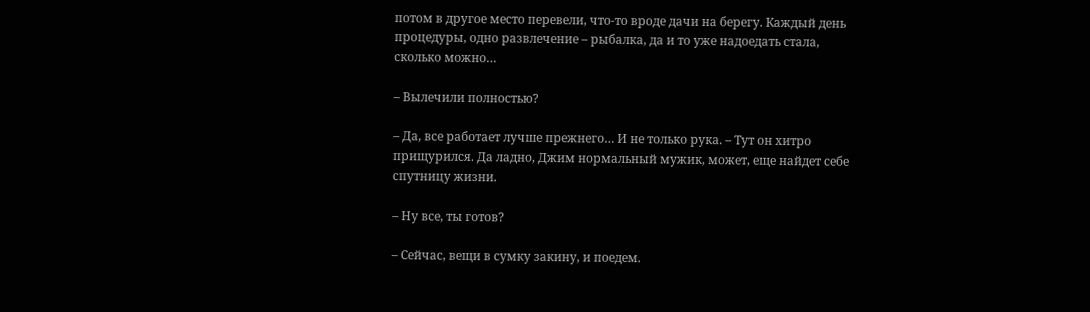потом в другое место перевели, что-то вроде дачи на берегу. Каждый день процедуры, одно развлечение – рыбалка, да и то уже надоедать стала, сколько можно…

– Вылечили полностью?

– Да, все работает лучше прежнего… И не только рука. – Тут он хитро прищурился. Да ладно, Джим нормальный мужик, может, еще найдет себе спутницу жизни.

– Ну все, ты готов?

– Сейчас, вещи в сумку закину, и поедем.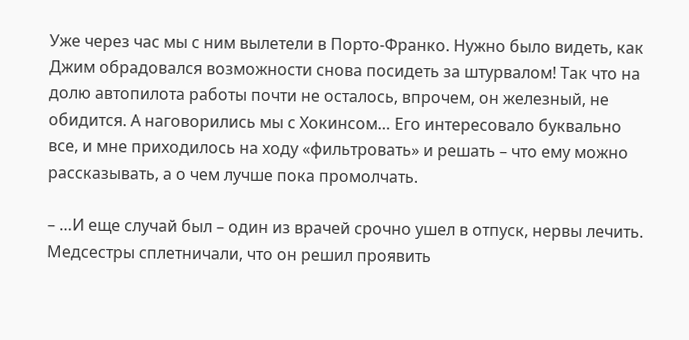Уже через час мы с ним вылетели в Порто-Франко. Нужно было видеть, как Джим обрадовался возможности снова посидеть за штурвалом! Так что на долю автопилота работы почти не осталось, впрочем, он железный, не обидится. А наговорились мы с Хокинсом… Его интересовало буквально все, и мне приходилось на ходу «фильтровать» и решать – что ему можно рассказывать, а о чем лучше пока промолчать.

– …И еще случай был – один из врачей срочно ушел в отпуск, нервы лечить. Медсестры сплетничали, что он решил проявить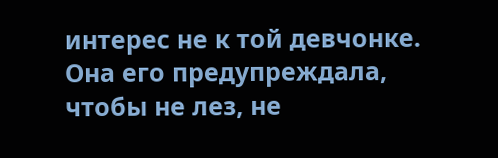интерес не к той девчонке. Она его предупреждала, чтобы не лез, не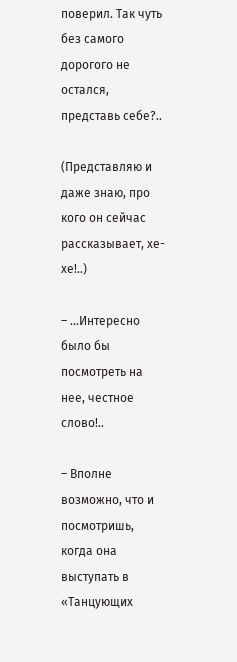поверил. Так чуть без самого дорогого не остался, представь себе?..

(Представляю и даже знаю, про кого он сейчас рассказывает, хе-хе!..)

– …Интересно было бы посмотреть на нее, честное слово!..

– Вполне возможно, что и посмотришь, когда она выступать в «Танцующих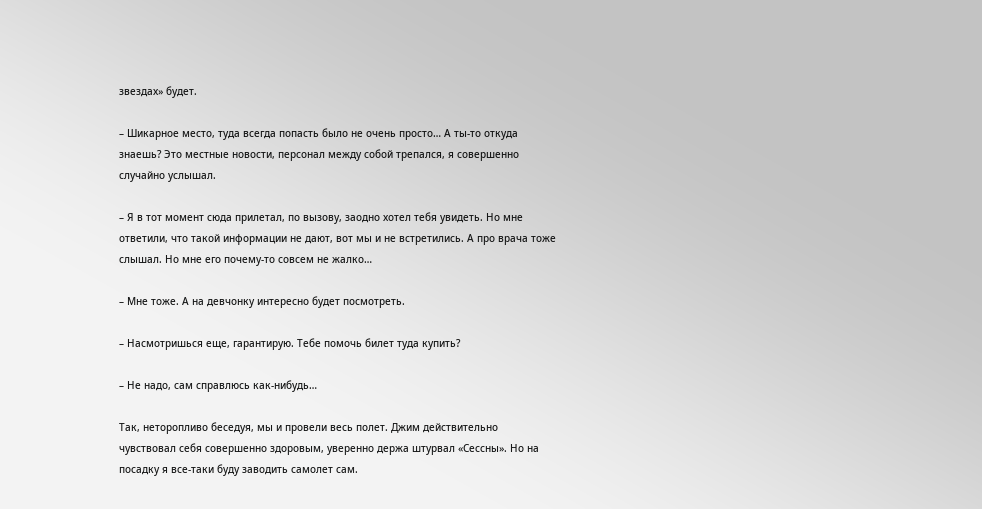звездах» будет.

– Шикарное место, туда всегда попасть было не очень просто… А ты-то откуда знаешь? Это местные новости, персонал между собой трепался, я совершенно случайно услышал.

– Я в тот момент сюда прилетал, по вызову, заодно хотел тебя увидеть. Но мне ответили, что такой информации не дают, вот мы и не встретились. А про врача тоже слышал. Но мне его почему-то совсем не жалко…

– Мне тоже. А на девчонку интересно будет посмотреть.

– Насмотришься еще, гарантирую. Тебе помочь билет туда купить?

– Не надо, сам справлюсь как-нибудь…

Так, неторопливо беседуя, мы и провели весь полет. Джим действительно чувствовал себя совершенно здоровым, уверенно держа штурвал «Сессны». Но на посадку я все-таки буду заводить самолет сам.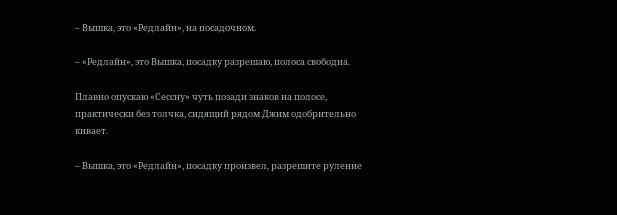– Вышка, это «Редлайн», на посадочном.

– «Редлайн», это Вышка, посадку разрешаю, полоса свободна.

Плавно опускаю «Сессну» чуть позади знаков на полосе, практически без толчка, сидящий рядом Джим одобрительно кивает.

– Вышка, это «Редлайн», посадку произвел, разрешите руление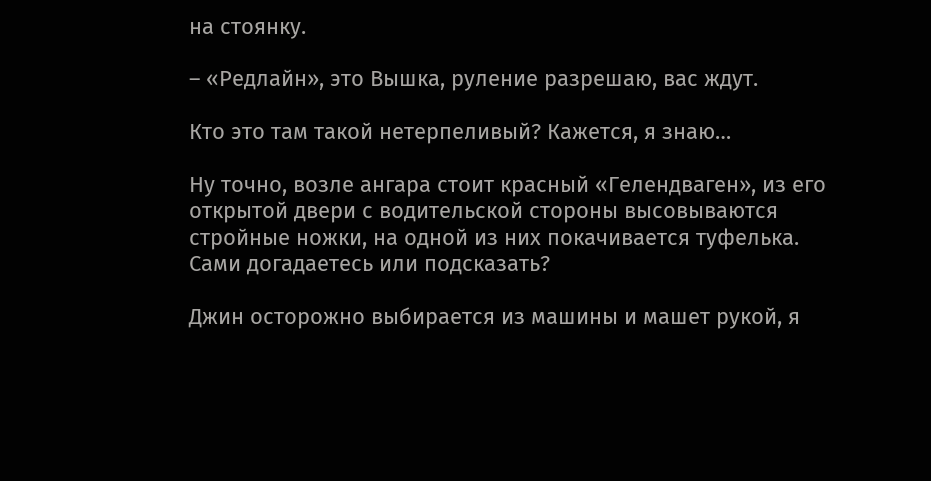на стоянку.

– «Редлайн», это Вышка, руление разрешаю, вас ждут.

Кто это там такой нетерпеливый? Кажется, я знаю…

Ну точно, возле ангара стоит красный «Гелендваген», из его открытой двери с водительской стороны высовываются стройные ножки, на одной из них покачивается туфелька. Сами догадаетесь или подсказать?

Джин осторожно выбирается из машины и машет рукой, я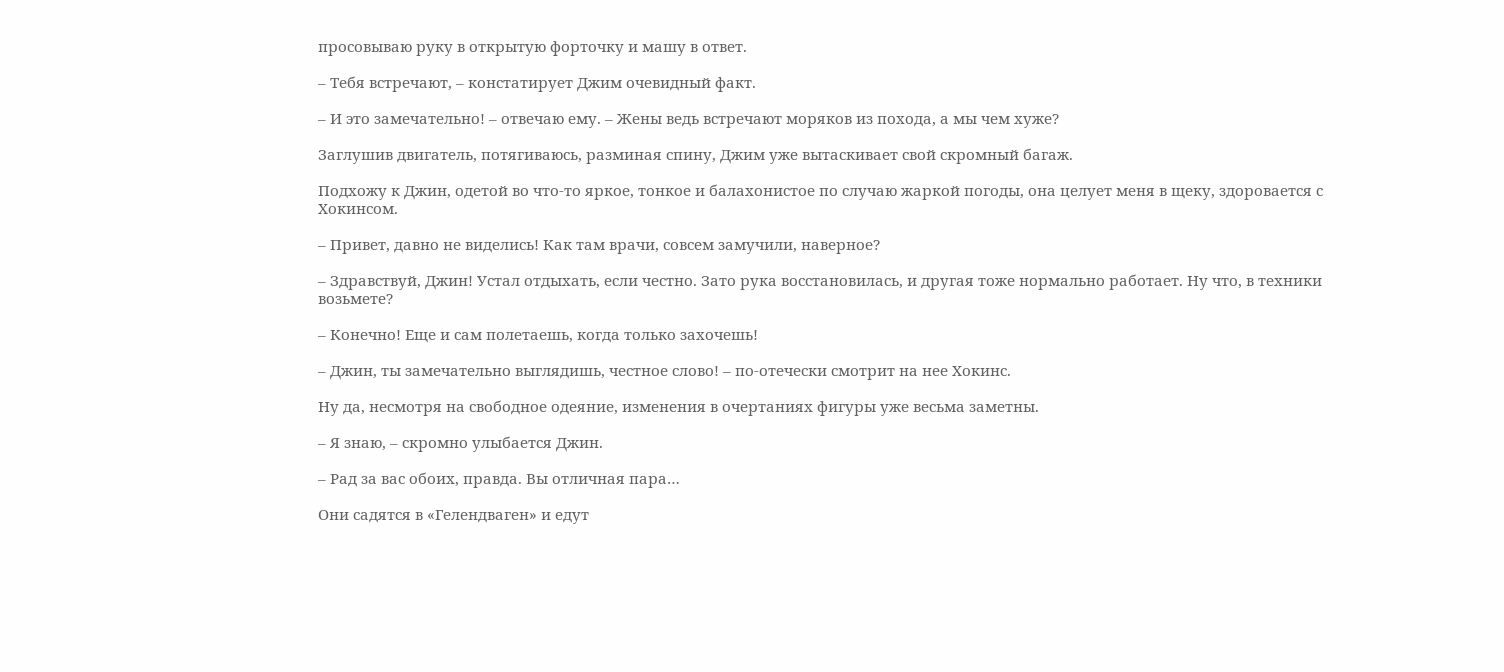просовываю руку в открытую форточку и машу в ответ.

– Тебя встречают, – констатирует Джим очевидный факт.

– И это замечательно! – отвечаю ему. – Жены ведь встречают моряков из похода, а мы чем хуже?

Заглушив двигатель, потягиваюсь, разминая спину, Джим уже вытаскивает свой скромный багаж.

Подхожу к Джин, одетой во что-то яркое, тонкое и балахонистое по случаю жаркой погоды, она целует меня в щеку, здоровается с Хокинсом.

– Привет, давно не виделись! Как там врачи, совсем замучили, наверное?

– Здравствуй, Джин! Устал отдыхать, если честно. Зато рука восстановилась, и другая тоже нормально работает. Ну что, в техники возьмете?

– Конечно! Еще и сам полетаешь, когда только захочешь!

– Джин, ты замечательно выглядишь, честное слово! – по-отечески смотрит на нее Хокинс.

Ну да, несмотря на свободное одеяние, изменения в очертаниях фигуры уже весьма заметны.

– Я знаю, – скромно улыбается Джин.

– Рад за вас обоих, правда. Вы отличная пара…

Они садятся в «Гелендваген» и едут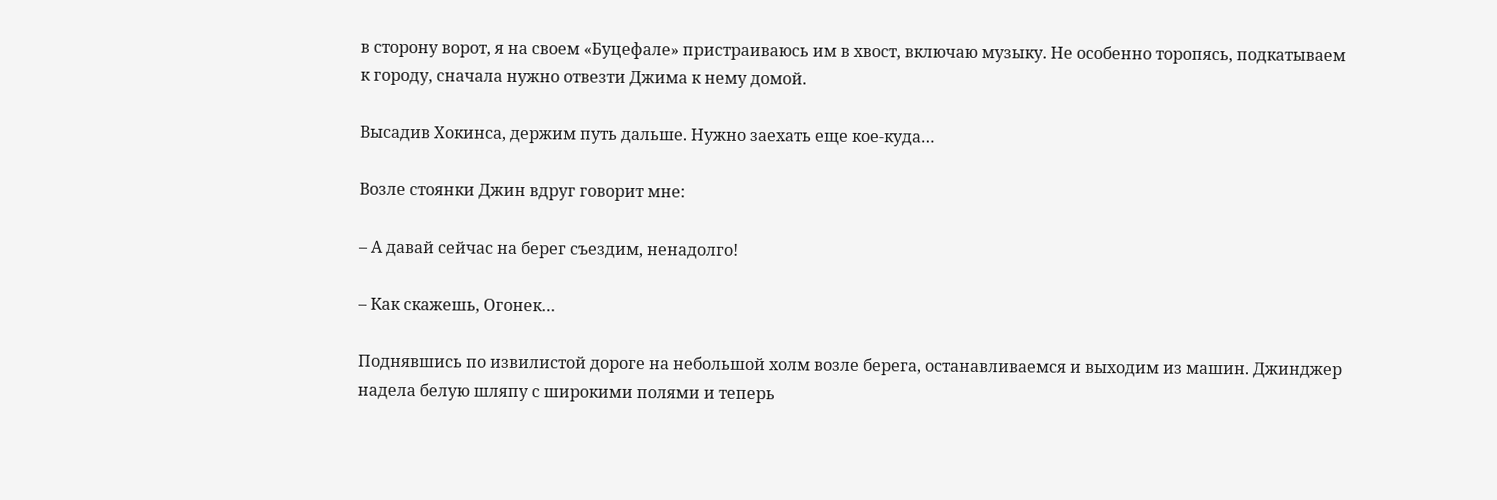в сторону ворот, я на своем «Буцефале» пристраиваюсь им в хвост, включаю музыку. Не особенно торопясь, подкатываем к городу, сначала нужно отвезти Джима к нему домой.

Высадив Хокинса, держим путь дальше. Нужно заехать еще кое-куда…

Возле стоянки Джин вдруг говорит мне:

– А давай сейчас на берег съездим, ненадолго!

– Как скажешь, Огонек…

Поднявшись по извилистой дороге на небольшой холм возле берега, останавливаемся и выходим из машин. Джинджер надела белую шляпу с широкими полями и теперь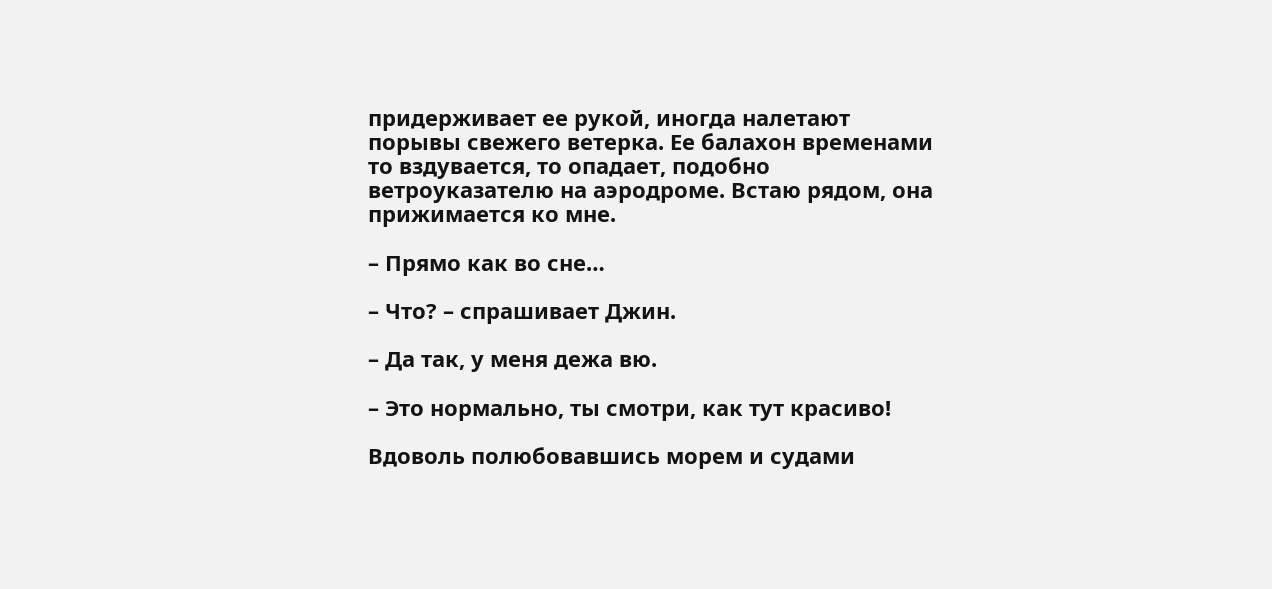придерживает ее рукой, иногда налетают порывы свежего ветерка. Ее балахон временами то вздувается, то опадает, подобно ветроуказателю на аэродроме. Встаю рядом, она прижимается ко мне.

– Прямо как во сне…

– Что? – спрашивает Джин.

– Да так, у меня дежа вю.

– Это нормально, ты смотри, как тут красиво!

Вдоволь полюбовавшись морем и судами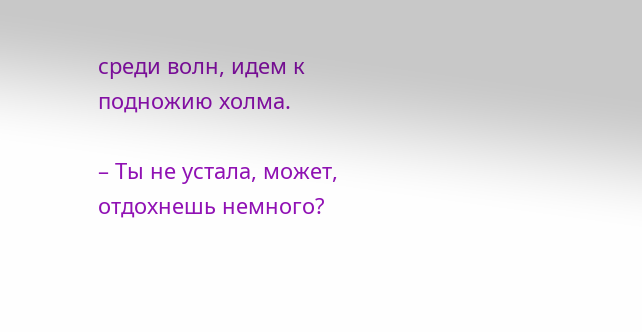среди волн, идем к подножию холма.

– Ты не устала, может, отдохнешь немного?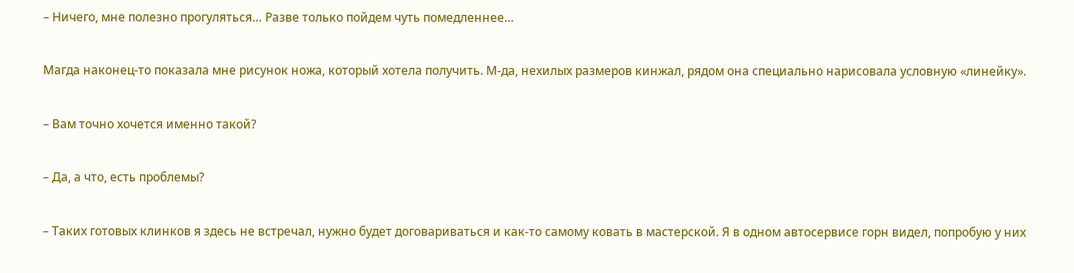– Ничего, мне полезно прогуляться… Разве только пойдем чуть помедленнее…

Магда наконец-то показала мне рисунок ножа, который хотела получить. М-да, нехилых размеров кинжал, рядом она специально нарисовала условную «линейку».

– Вам точно хочется именно такой?

– Да, а что, есть проблемы?

– Таких готовых клинков я здесь не встречал, нужно будет договариваться и как-то самому ковать в мастерской. Я в одном автосервисе горн видел, попробую у них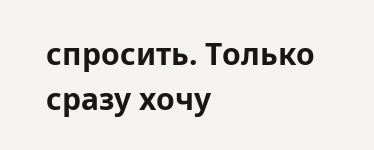спросить. Только сразу хочу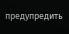предупредить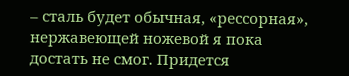– сталь будет обычная, «рессорная», нержавеющей ножевой я пока достать не смог. Придется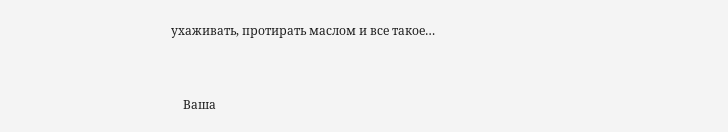ухаживать, протирать маслом и все такое…


    Ваша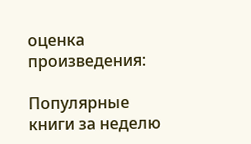оценка произведения:

Популярные книги за неделю